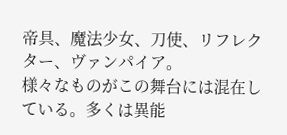帝具、魔法少女、刀使、リフレクター、ヴァンパイア。
様々なものがこの舞台には混在している。多くは異能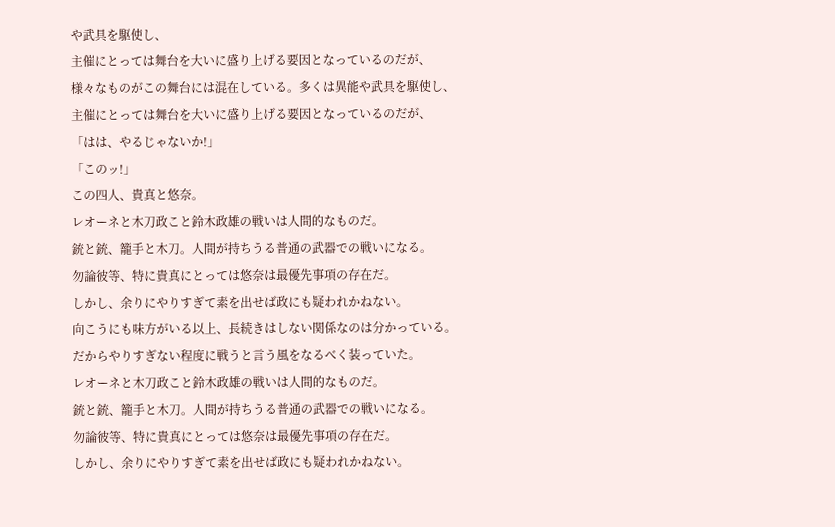や武具を駆使し、
主催にとっては舞台を大いに盛り上げる要因となっているのだが、
様々なものがこの舞台には混在している。多くは異能や武具を駆使し、
主催にとっては舞台を大いに盛り上げる要因となっているのだが、
「はは、やるじゃないか!」
「このッ!」
この四人、貴真と悠奈。
レオーネと木刀政こと鈴木政雄の戦いは人間的なものだ。
銃と銃、籠手と木刀。人間が持ちうる普通の武器での戦いになる。
勿論彼等、特に貴真にとっては悠奈は最優先事項の存在だ。
しかし、余りにやりすぎて素を出せば政にも疑われかねない。
向こうにも味方がいる以上、長続きはしない関係なのは分かっている。
だからやりすぎない程度に戦うと言う風をなるべく装っていた。
レオーネと木刀政こと鈴木政雄の戦いは人間的なものだ。
銃と銃、籠手と木刀。人間が持ちうる普通の武器での戦いになる。
勿論彼等、特に貴真にとっては悠奈は最優先事項の存在だ。
しかし、余りにやりすぎて素を出せば政にも疑われかねない。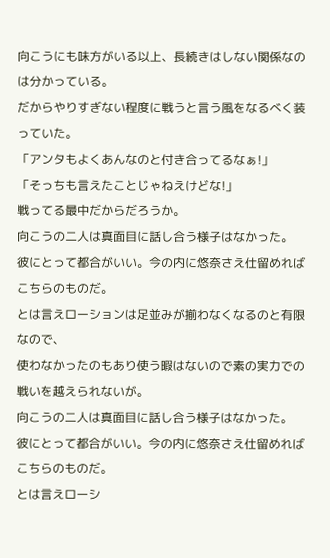向こうにも味方がいる以上、長続きはしない関係なのは分かっている。
だからやりすぎない程度に戦うと言う風をなるべく装っていた。
「アンタもよくあんなのと付き合ってるなぁ!」
「そっちも言えたことじゃねえけどな!」
戦ってる最中だからだろうか。
向こうの二人は真面目に話し合う様子はなかった。
彼にとって都合がいい。今の内に悠奈さえ仕留めればこちらのものだ。
とは言えローションは足並みが揃わなくなるのと有限なので、
使わなかったのもあり使う暇はないので素の実力での戦いを越えられないが。
向こうの二人は真面目に話し合う様子はなかった。
彼にとって都合がいい。今の内に悠奈さえ仕留めればこちらのものだ。
とは言えローシ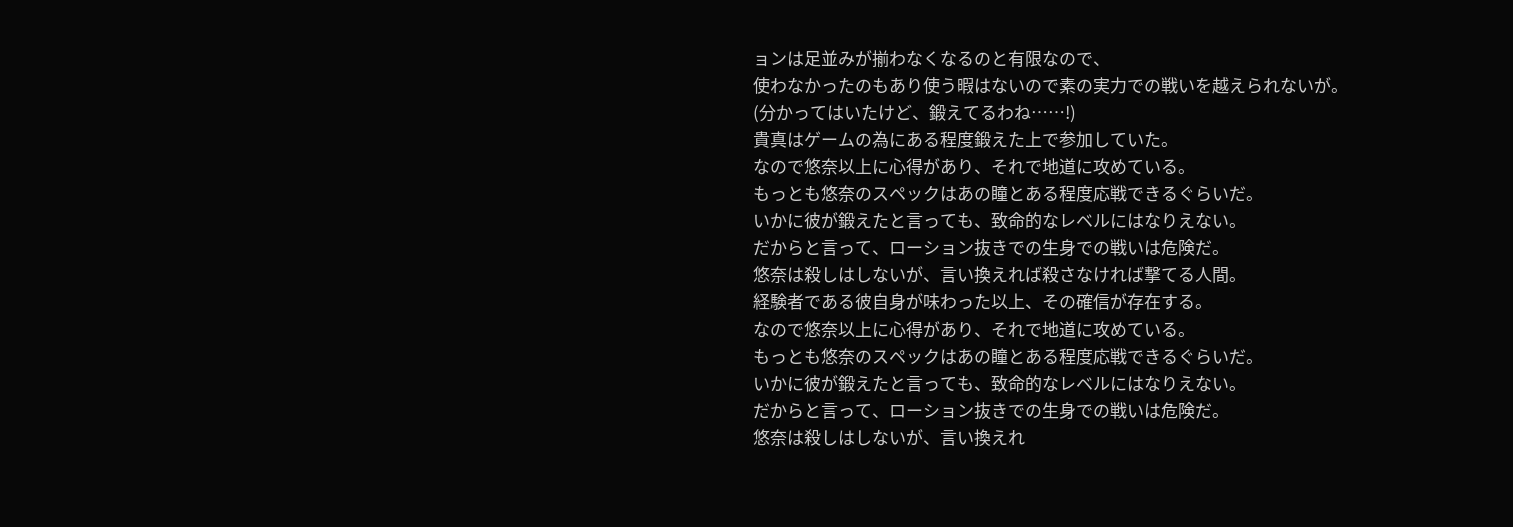ョンは足並みが揃わなくなるのと有限なので、
使わなかったのもあり使う暇はないので素の実力での戦いを越えられないが。
(分かってはいたけど、鍛えてるわね……!)
貴真はゲームの為にある程度鍛えた上で参加していた。
なので悠奈以上に心得があり、それで地道に攻めている。
もっとも悠奈のスペックはあの瞳とある程度応戦できるぐらいだ。
いかに彼が鍛えたと言っても、致命的なレベルにはなりえない。
だからと言って、ローション抜きでの生身での戦いは危険だ。
悠奈は殺しはしないが、言い換えれば殺さなければ撃てる人間。
経験者である彼自身が味わった以上、その確信が存在する。
なので悠奈以上に心得があり、それで地道に攻めている。
もっとも悠奈のスペックはあの瞳とある程度応戦できるぐらいだ。
いかに彼が鍛えたと言っても、致命的なレベルにはなりえない。
だからと言って、ローション抜きでの生身での戦いは危険だ。
悠奈は殺しはしないが、言い換えれ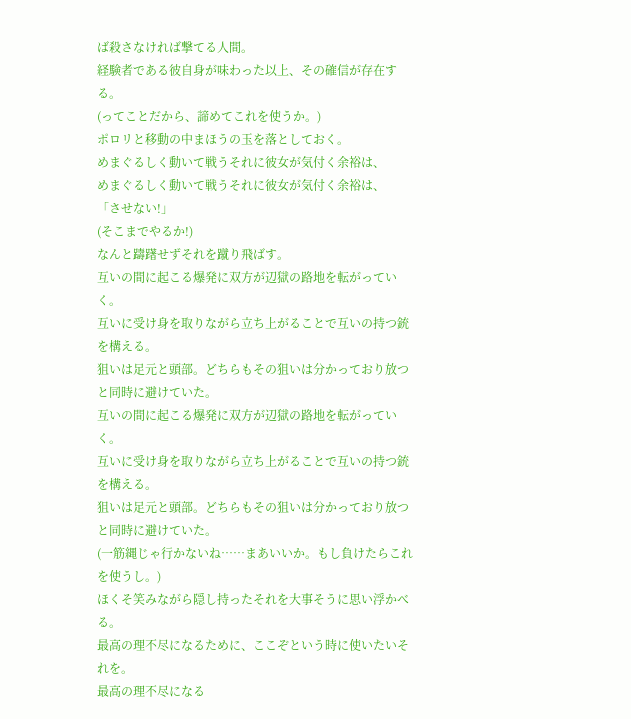ば殺さなければ撃てる人間。
経験者である彼自身が味わった以上、その確信が存在する。
(ってことだから、諦めてこれを使うか。)
ポロリと移動の中まほうの玉を落としておく。
めまぐるしく動いて戦うそれに彼女が気付く余裕は、
めまぐるしく動いて戦うそれに彼女が気付く余裕は、
「させない!」
(そこまでやるか!)
なんと躊躇せずそれを蹴り飛ばす。
互いの間に起こる爆発に双方が辺獄の路地を転がっていく。
互いに受け身を取りながら立ち上がることで互いの持つ銃を構える。
狙いは足元と頭部。どちらもその狙いは分かっており放つと同時に避けていた。
互いの間に起こる爆発に双方が辺獄の路地を転がっていく。
互いに受け身を取りながら立ち上がることで互いの持つ銃を構える。
狙いは足元と頭部。どちらもその狙いは分かっており放つと同時に避けていた。
(一筋縄じゃ行かないね……まあいいか。もし負けたらこれを使うし。)
ほくそ笑みながら隠し持ったそれを大事そうに思い浮かべる。
最高の理不尽になるために、ここぞという時に使いたいそれを。
最高の理不尽になる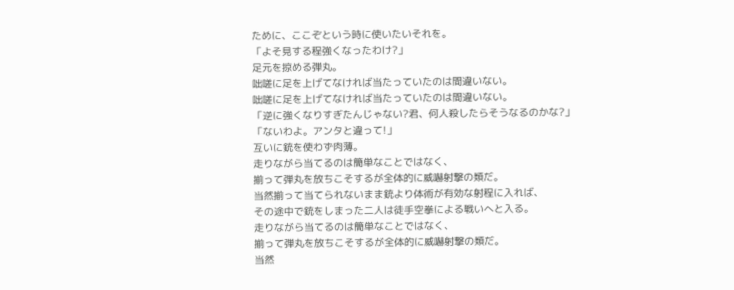ために、ここぞという時に使いたいそれを。
「よそ見する程強くなったわけ?」
足元を掠める弾丸。
咄嗟に足を上げてなければ当たっていたのは間違いない。
咄嗟に足を上げてなければ当たっていたのは間違いない。
「逆に強くなりすぎたんじゃない?君、何人殺したらそうなるのかな?」
「ないわよ。アンタと違って!」
互いに銃を使わず肉薄。
走りながら当てるのは簡単なことではなく、
揃って弾丸を放ちこそするが全体的に威嚇射撃の類だ。
当然揃って当てられないまま銃より体術が有効な射程に入れば、
その途中で銃をしまった二人は徒手空拳による戦いへと入る。
走りながら当てるのは簡単なことではなく、
揃って弾丸を放ちこそするが全体的に威嚇射撃の類だ。
当然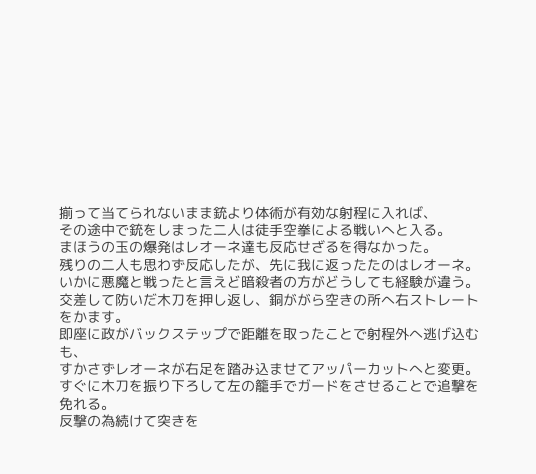揃って当てられないまま銃より体術が有効な射程に入れば、
その途中で銃をしまった二人は徒手空拳による戦いへと入る。
まほうの玉の爆発はレオーネ達も反応せざるを得なかった。
残りの二人も思わず反応したが、先に我に返ったたのはレオーネ。
いかに悪魔と戦ったと言えど暗殺者の方がどうしても経験が違う。
交差して防いだ木刀を押し返し、銅ががら空きの所へ右ストレートをかます。
即座に政がバックステップで距離を取ったことで射程外へ逃げ込むも、
すかさずレオーネが右足を踏み込ませてアッパーカットへと変更。
すぐに木刀を振り下ろして左の籠手でガードをさせることで追撃を免れる。
反撃の為続けて突きを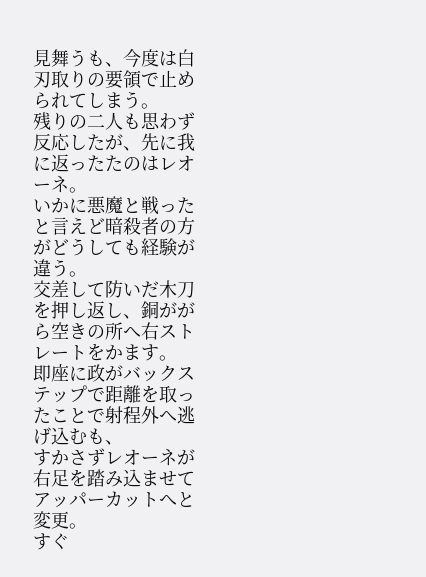見舞うも、今度は白刃取りの要領で止められてしまう。
残りの二人も思わず反応したが、先に我に返ったたのはレオーネ。
いかに悪魔と戦ったと言えど暗殺者の方がどうしても経験が違う。
交差して防いだ木刀を押し返し、銅ががら空きの所へ右ストレートをかます。
即座に政がバックステップで距離を取ったことで射程外へ逃げ込むも、
すかさずレオーネが右足を踏み込ませてアッパーカットへと変更。
すぐ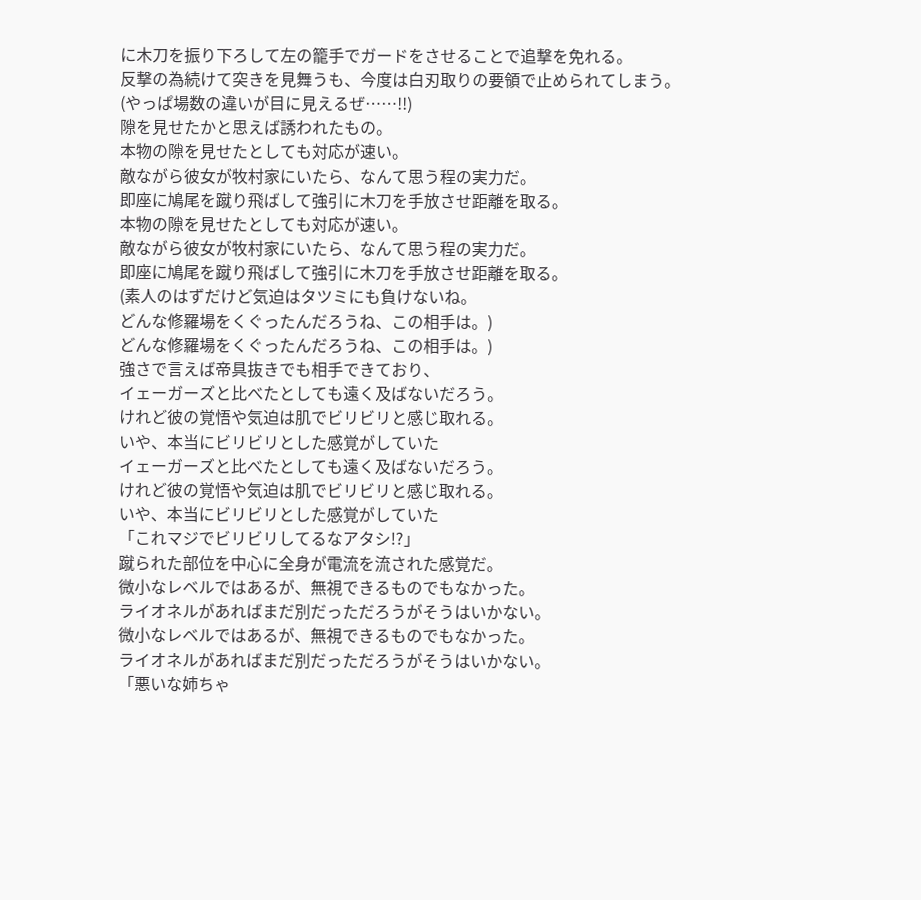に木刀を振り下ろして左の籠手でガードをさせることで追撃を免れる。
反撃の為続けて突きを見舞うも、今度は白刃取りの要領で止められてしまう。
(やっぱ場数の違いが目に見えるぜ……!!)
隙を見せたかと思えば誘われたもの。
本物の隙を見せたとしても対応が速い。
敵ながら彼女が牧村家にいたら、なんて思う程の実力だ。
即座に鳩尾を蹴り飛ばして強引に木刀を手放させ距離を取る。
本物の隙を見せたとしても対応が速い。
敵ながら彼女が牧村家にいたら、なんて思う程の実力だ。
即座に鳩尾を蹴り飛ばして強引に木刀を手放させ距離を取る。
(素人のはずだけど気迫はタツミにも負けないね。
どんな修羅場をくぐったんだろうね、この相手は。)
どんな修羅場をくぐったんだろうね、この相手は。)
強さで言えば帝具抜きでも相手できており、
イェーガーズと比べたとしても遠く及ばないだろう。
けれど彼の覚悟や気迫は肌でビリビリと感じ取れる。
いや、本当にビリビリとした感覚がしていた
イェーガーズと比べたとしても遠く及ばないだろう。
けれど彼の覚悟や気迫は肌でビリビリと感じ取れる。
いや、本当にビリビリとした感覚がしていた
「これマジでビリビリしてるなアタシ!?」
蹴られた部位を中心に全身が電流を流された感覚だ。
微小なレベルではあるが、無視できるものでもなかった。
ライオネルがあればまだ別だっただろうがそうはいかない。
微小なレベルではあるが、無視できるものでもなかった。
ライオネルがあればまだ別だっただろうがそうはいかない。
「悪いな姉ちゃ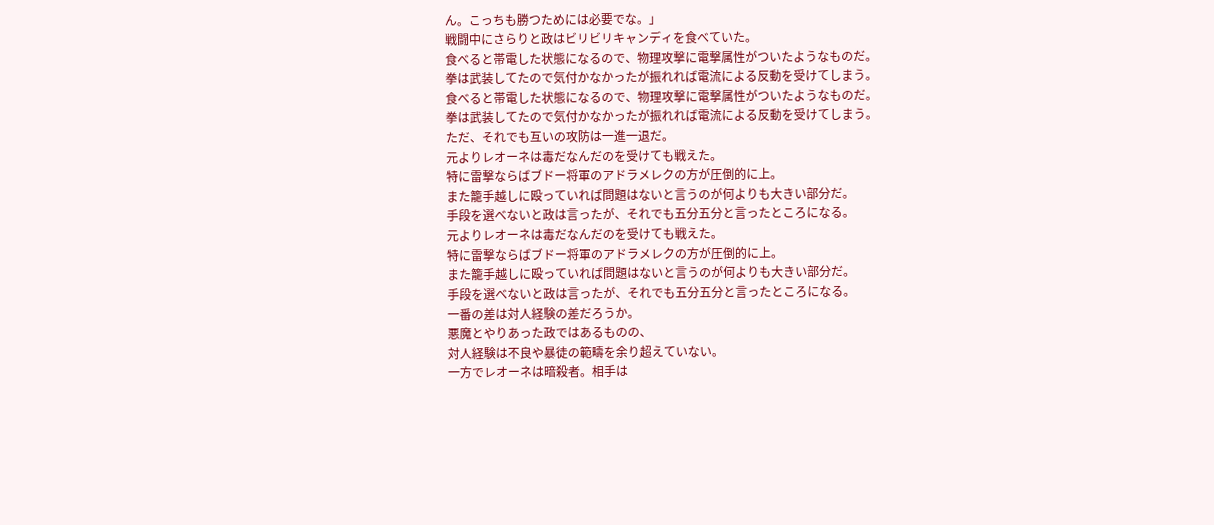ん。こっちも勝つためには必要でな。」
戦闘中にさらりと政はビリビリキャンディを食べていた。
食べると帯電した状態になるので、物理攻撃に電撃属性がついたようなものだ。
拳は武装してたので気付かなかったが振れれば電流による反動を受けてしまう。
食べると帯電した状態になるので、物理攻撃に電撃属性がついたようなものだ。
拳は武装してたので気付かなかったが振れれば電流による反動を受けてしまう。
ただ、それでも互いの攻防は一進一退だ。
元よりレオーネは毒だなんだのを受けても戦えた。
特に雷撃ならばブドー将軍のアドラメレクの方が圧倒的に上。
また籠手越しに殴っていれば問題はないと言うのが何よりも大きい部分だ。
手段を選べないと政は言ったが、それでも五分五分と言ったところになる。
元よりレオーネは毒だなんだのを受けても戦えた。
特に雷撃ならばブドー将軍のアドラメレクの方が圧倒的に上。
また籠手越しに殴っていれば問題はないと言うのが何よりも大きい部分だ。
手段を選べないと政は言ったが、それでも五分五分と言ったところになる。
一番の差は対人経験の差だろうか。
悪魔とやりあった政ではあるものの、
対人経験は不良や暴徒の範疇を余り超えていない。
一方でレオーネは暗殺者。相手は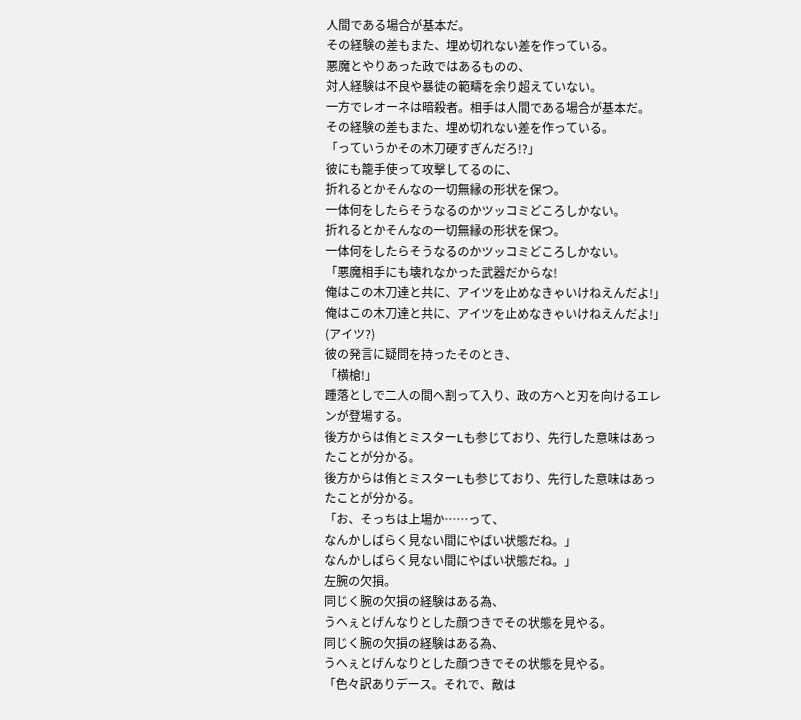人間である場合が基本だ。
その経験の差もまた、埋め切れない差を作っている。
悪魔とやりあった政ではあるものの、
対人経験は不良や暴徒の範疇を余り超えていない。
一方でレオーネは暗殺者。相手は人間である場合が基本だ。
その経験の差もまた、埋め切れない差を作っている。
「っていうかその木刀硬すぎんだろ!?」
彼にも籠手使って攻撃してるのに、
折れるとかそんなの一切無縁の形状を保つ。
一体何をしたらそうなるのかツッコミどころしかない。
折れるとかそんなの一切無縁の形状を保つ。
一体何をしたらそうなるのかツッコミどころしかない。
「悪魔相手にも壊れなかった武器だからな!
俺はこの木刀達と共に、アイツを止めなきゃいけねえんだよ!」
俺はこの木刀達と共に、アイツを止めなきゃいけねえんだよ!」
(アイツ?)
彼の発言に疑問を持ったそのとき、
「横槍!」
踵落としで二人の間へ割って入り、政の方へと刃を向けるエレンが登場する。
後方からは侑とミスターLも参じており、先行した意味はあったことが分かる。
後方からは侑とミスターLも参じており、先行した意味はあったことが分かる。
「お、そっちは上場か……って、
なんかしばらく見ない間にやばい状態だね。」
なんかしばらく見ない間にやばい状態だね。」
左腕の欠損。
同じく腕の欠損の経験はある為、
うへぇとげんなりとした顔つきでその状態を見やる。
同じく腕の欠損の経験はある為、
うへぇとげんなりとした顔つきでその状態を見やる。
「色々訳ありデース。それで、敵は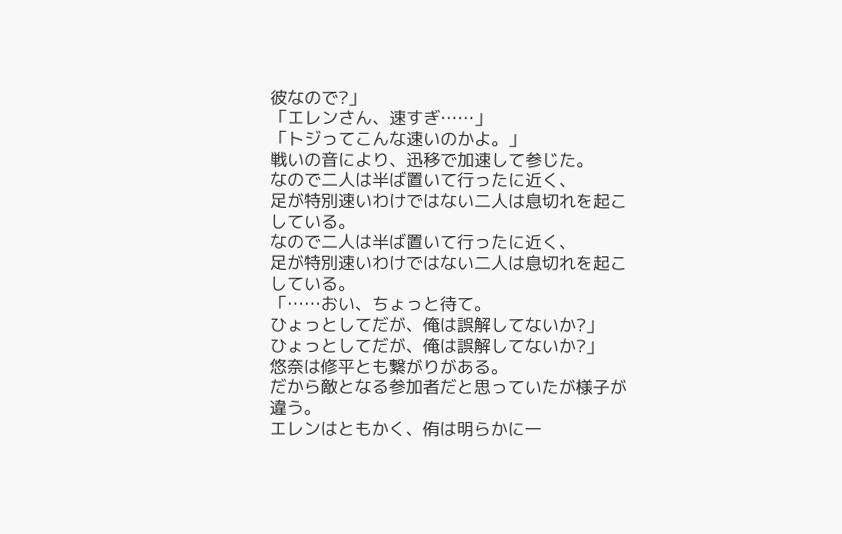彼なので?」
「エレンさん、速すぎ……」
「トジってこんな速いのかよ。」
戦いの音により、迅移で加速して参じた。
なので二人は半ば置いて行ったに近く、
足が特別速いわけではない二人は息切れを起こしている。
なので二人は半ば置いて行ったに近く、
足が特別速いわけではない二人は息切れを起こしている。
「……おい、ちょっと待て。
ひょっとしてだが、俺は誤解してないか?」
ひょっとしてだが、俺は誤解してないか?」
悠奈は修平とも繋がりがある。
だから敵となる参加者だと思っていたが様子が違う。
エレンはともかく、侑は明らかに一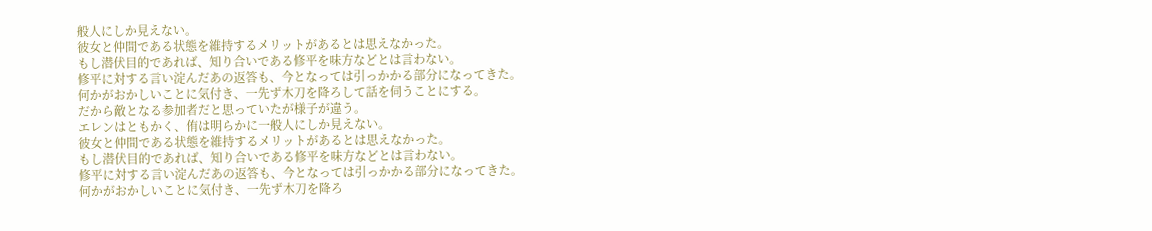般人にしか見えない。
彼女と仲間である状態を維持するメリットがあるとは思えなかった。
もし潜伏目的であれば、知り合いである修平を味方などとは言わない。
修平に対する言い淀んだあの返答も、今となっては引っかかる部分になってきた。
何かがおかしいことに気付き、一先ず木刀を降ろして話を伺うことにする。
だから敵となる参加者だと思っていたが様子が違う。
エレンはともかく、侑は明らかに一般人にしか見えない。
彼女と仲間である状態を維持するメリットがあるとは思えなかった。
もし潜伏目的であれば、知り合いである修平を味方などとは言わない。
修平に対する言い淀んだあの返答も、今となっては引っかかる部分になってきた。
何かがおかしいことに気付き、一先ず木刀を降ろ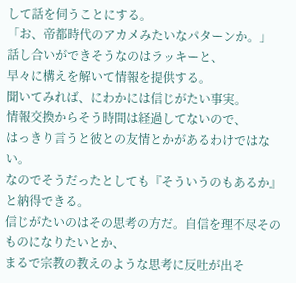して話を伺うことにする。
「お、帝都時代のアカメみたいなパターンか。」
話し合いができそうなのはラッキーと、
早々に構えを解いて情報を提供する。
聞いてみれば、にわかには信じがたい事実。
情報交換からそう時間は経過してないので、
はっきり言うと彼との友情とかがあるわけではない。
なのでそうだったとしても『そういうのもあるか』と納得できる。
信じがたいのはその思考の方だ。自信を理不尽そのものになりたいとか、
まるで宗教の教えのような思考に反吐が出そ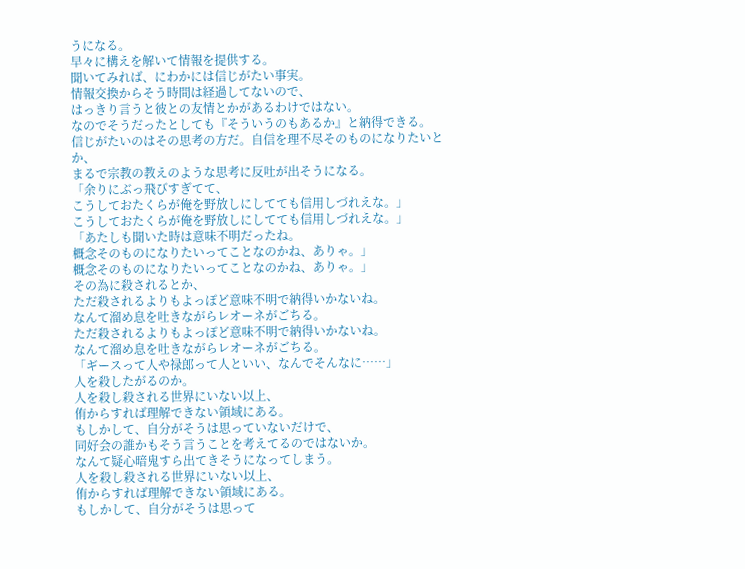うになる。
早々に構えを解いて情報を提供する。
聞いてみれば、にわかには信じがたい事実。
情報交換からそう時間は経過してないので、
はっきり言うと彼との友情とかがあるわけではない。
なのでそうだったとしても『そういうのもあるか』と納得できる。
信じがたいのはその思考の方だ。自信を理不尽そのものになりたいとか、
まるで宗教の教えのような思考に反吐が出そうになる。
「余りにぶっ飛びすぎてて、
こうしておたくらが俺を野放しにしてても信用しづれえな。」
こうしておたくらが俺を野放しにしてても信用しづれえな。」
「あたしも聞いた時は意味不明だったね。
概念そのものになりたいってことなのかね、ありゃ。」
概念そのものになりたいってことなのかね、ありゃ。」
その為に殺されるとか、
ただ殺されるよりもよっぽど意味不明で納得いかないね。
なんて溜め息を吐きながらレオーネがごちる。
ただ殺されるよりもよっぽど意味不明で納得いかないね。
なんて溜め息を吐きながらレオーネがごちる。
「ギースって人や禄郎って人といい、なんでそんなに……」
人を殺したがるのか。
人を殺し殺される世界にいない以上、
侑からすれば理解できない領域にある。
もしかして、自分がそうは思っていないだけで、
同好会の誰かもそう言うことを考えてるのではないか。
なんて疑心暗鬼すら出てきそうになってしまう。
人を殺し殺される世界にいない以上、
侑からすれば理解できない領域にある。
もしかして、自分がそうは思って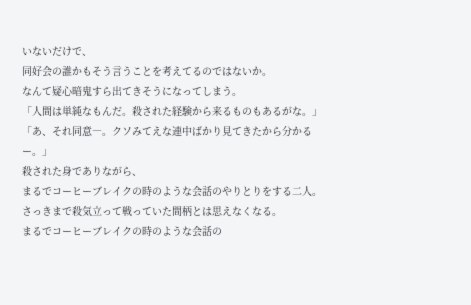いないだけで、
同好会の誰かもそう言うことを考えてるのではないか。
なんて疑心暗鬼すら出てきそうになってしまう。
「人間は単純なもんだ。殺された経験から来るものもあるがな。」
「あ、それ同意―。クソみてえな連中ばかり見てきたから分かるー。」
殺された身でありながら、
まるでコーヒーブレイクの時のような会話のやりとりをする二人。
さっきまで殺気立って戦っていた間柄とは思えなくなる。
まるでコーヒーブレイクの時のような会話の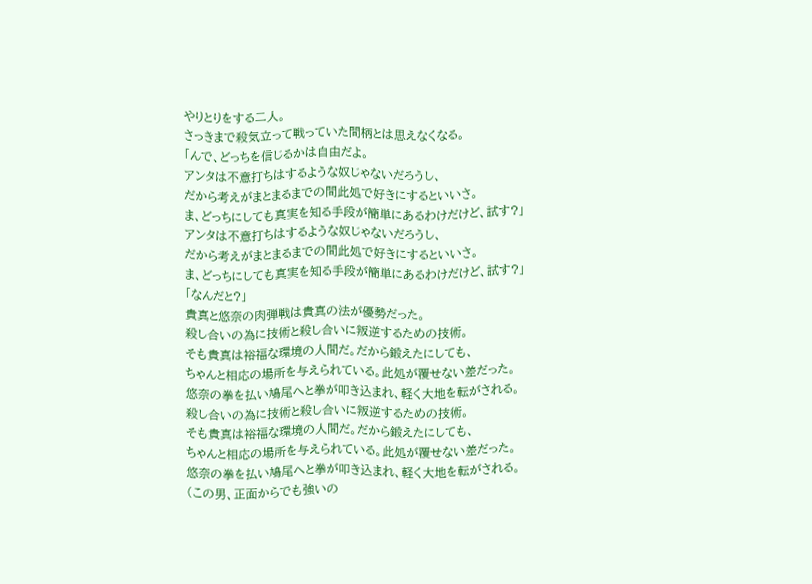やりとりをする二人。
さっきまで殺気立って戦っていた間柄とは思えなくなる。
「んで、どっちを信じるかは自由だよ。
アンタは不意打ちはするような奴じゃないだろうし、
だから考えがまとまるまでの間此処で好きにするといいさ。
ま、どっちにしても真実を知る手段が簡単にあるわけだけど、試す?」
アンタは不意打ちはするような奴じゃないだろうし、
だから考えがまとまるまでの間此処で好きにするといいさ。
ま、どっちにしても真実を知る手段が簡単にあるわけだけど、試す?」
「なんだと?」
貴真と悠奈の肉弾戦は貴真の法が優勢だった。
殺し合いの為に技術と殺し合いに叛逆するための技術。
そも貴真は裕福な環境の人間だ。だから鍛えたにしても、
ちゃんと相応の場所を与えられている。此処が覆せない差だった。
悠奈の拳を払い鳩尾へと拳が叩き込まれ、軽く大地を転がされる。
殺し合いの為に技術と殺し合いに叛逆するための技術。
そも貴真は裕福な環境の人間だ。だから鍛えたにしても、
ちゃんと相応の場所を与えられている。此処が覆せない差だった。
悠奈の拳を払い鳩尾へと拳が叩き込まれ、軽く大地を転がされる。
(この男、正面からでも強いの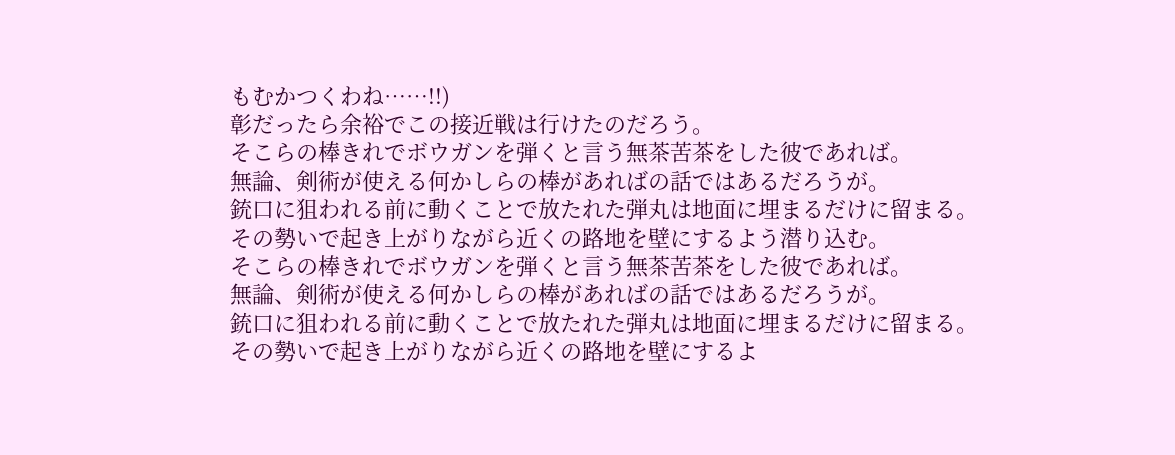もむかつくわね……!!)
彰だったら余裕でこの接近戦は行けたのだろう。
そこらの棒きれでボウガンを弾くと言う無茶苦茶をした彼であれば。
無論、剣術が使える何かしらの棒があればの話ではあるだろうが。
銃口に狙われる前に動くことで放たれた弾丸は地面に埋まるだけに留まる。
その勢いで起き上がりながら近くの路地を壁にするよう潜り込む。
そこらの棒きれでボウガンを弾くと言う無茶苦茶をした彼であれば。
無論、剣術が使える何かしらの棒があればの話ではあるだろうが。
銃口に狙われる前に動くことで放たれた弾丸は地面に埋まるだけに留まる。
その勢いで起き上がりながら近くの路地を壁にするよ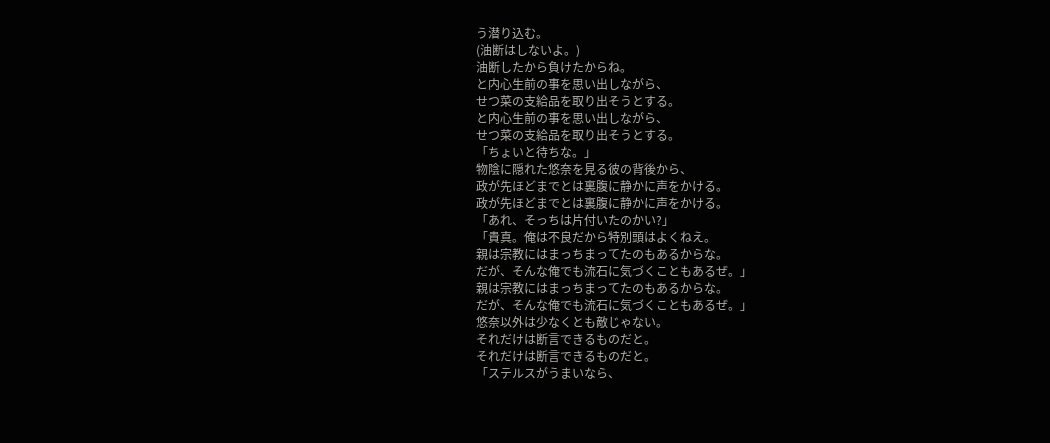う潜り込む。
(油断はしないよ。)
油断したから負けたからね。
と内心生前の事を思い出しながら、
せつ菜の支給品を取り出そうとする。
と内心生前の事を思い出しながら、
せつ菜の支給品を取り出そうとする。
「ちょいと待ちな。」
物陰に隠れた悠奈を見る彼の背後から、
政が先ほどまでとは裏腹に静かに声をかける。
政が先ほどまでとは裏腹に静かに声をかける。
「あれ、そっちは片付いたのかい?」
「貴真。俺は不良だから特別頭はよくねえ。
親は宗教にはまっちまってたのもあるからな。
だが、そんな俺でも流石に気づくこともあるぜ。」
親は宗教にはまっちまってたのもあるからな。
だが、そんな俺でも流石に気づくこともあるぜ。」
悠奈以外は少なくとも敵じゃない。
それだけは断言できるものだと。
それだけは断言できるものだと。
「ステルスがうまいなら、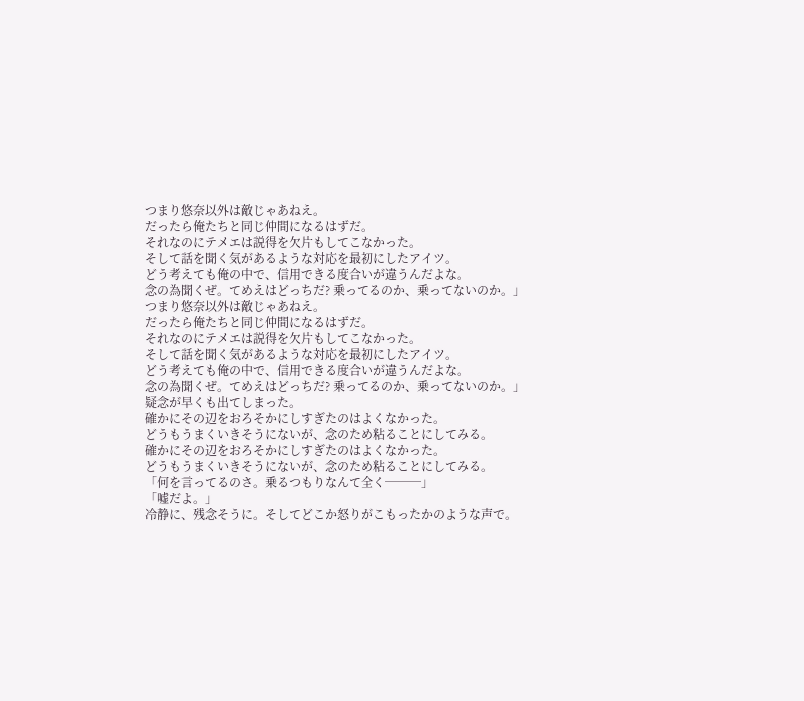つまり悠奈以外は敵じゃあねえ。
だったら俺たちと同じ仲間になるはずだ。
それなのにテメエは説得を欠片もしてこなかった。
そして話を聞く気があるような対応を最初にしたアイツ。
どう考えても俺の中で、信用できる度合いが違うんだよな。
念の為聞くぜ。てめえはどっちだ? 乗ってるのか、乗ってないのか。」
つまり悠奈以外は敵じゃあねえ。
だったら俺たちと同じ仲間になるはずだ。
それなのにテメエは説得を欠片もしてこなかった。
そして話を聞く気があるような対応を最初にしたアイツ。
どう考えても俺の中で、信用できる度合いが違うんだよな。
念の為聞くぜ。てめえはどっちだ? 乗ってるのか、乗ってないのか。」
疑念が早くも出てしまった。
確かにその辺をおろそかにしすぎたのはよくなかった。
どうもうまくいきそうにないが、念のため粘ることにしてみる。
確かにその辺をおろそかにしすぎたのはよくなかった。
どうもうまくいきそうにないが、念のため粘ることにしてみる。
「何を言ってるのさ。乗るつもりなんて全く───」
「嘘だよ。」
冷静に、残念そうに。そしてどこか怒りがこもったかのような声で。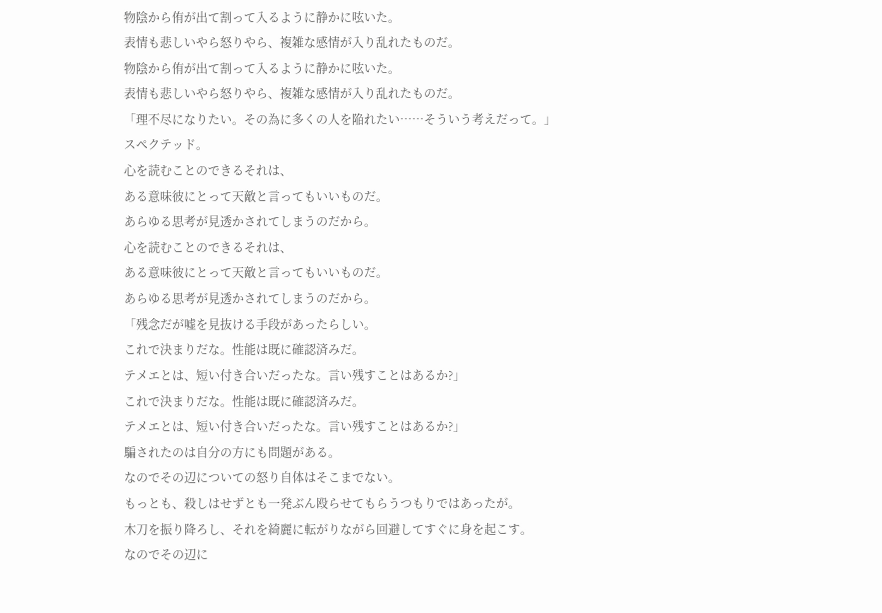物陰から侑が出て割って入るように静かに呟いた。
表情も悲しいやら怒りやら、複雑な感情が入り乱れたものだ。
物陰から侑が出て割って入るように静かに呟いた。
表情も悲しいやら怒りやら、複雑な感情が入り乱れたものだ。
「理不尽になりたい。その為に多くの人を陥れたい……そういう考えだって。」
スペクテッド。
心を読むことのできるそれは、
ある意味彼にとって天敵と言ってもいいものだ。
あらゆる思考が見透かされてしまうのだから。
心を読むことのできるそれは、
ある意味彼にとって天敵と言ってもいいものだ。
あらゆる思考が見透かされてしまうのだから。
「残念だが嘘を見抜ける手段があったらしい。
これで決まりだな。性能は既に確認済みだ。
テメエとは、短い付き合いだったな。言い残すことはあるか?」
これで決まりだな。性能は既に確認済みだ。
テメエとは、短い付き合いだったな。言い残すことはあるか?」
騙されたのは自分の方にも問題がある。
なのでその辺についての怒り自体はそこまでない。
もっとも、殺しはせずとも一発ぶん殴らせてもらうつもりではあったが。
木刀を振り降ろし、それを綺麗に転がりながら回避してすぐに身を起こす。
なのでその辺に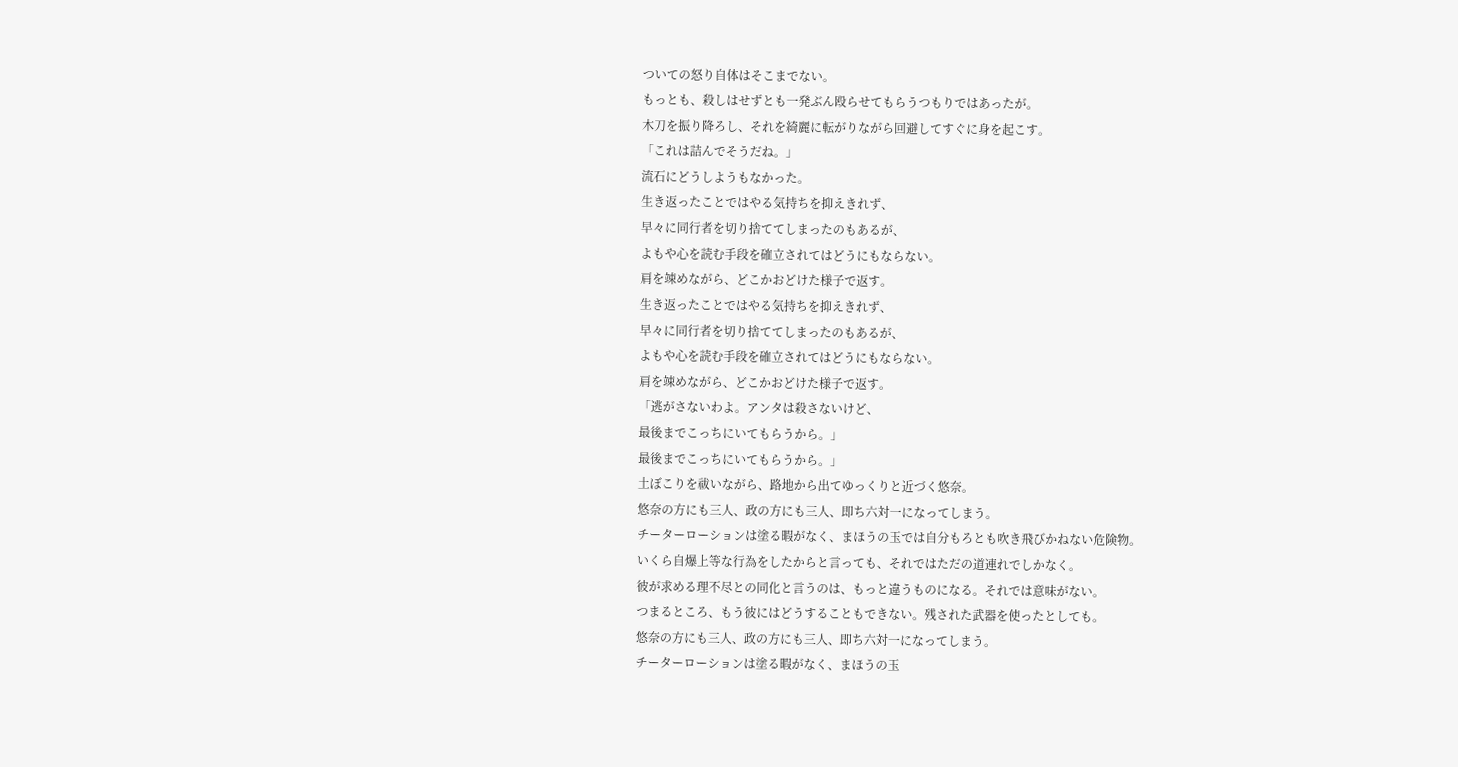ついての怒り自体はそこまでない。
もっとも、殺しはせずとも一発ぶん殴らせてもらうつもりではあったが。
木刀を振り降ろし、それを綺麗に転がりながら回避してすぐに身を起こす。
「これは詰んでそうだね。」
流石にどうしようもなかった。
生き返ったことではやる気持ちを抑えきれず、
早々に同行者を切り捨ててしまったのもあるが、
よもや心を読む手段を確立されてはどうにもならない。
肩を竦めながら、どこかおどけた様子で返す。
生き返ったことではやる気持ちを抑えきれず、
早々に同行者を切り捨ててしまったのもあるが、
よもや心を読む手段を確立されてはどうにもならない。
肩を竦めながら、どこかおどけた様子で返す。
「逃がさないわよ。アンタは殺さないけど、
最後までこっちにいてもらうから。」
最後までこっちにいてもらうから。」
土ぼこりを祓いながら、路地から出てゆっくりと近づく悠奈。
悠奈の方にも三人、政の方にも三人、即ち六対一になってしまう。
チーターローションは塗る暇がなく、まほうの玉では自分もろとも吹き飛びかねない危険物。
いくら自爆上等な行為をしたからと言っても、それではただの道連れでしかなく。
彼が求める理不尽との同化と言うのは、もっと違うものになる。それでは意味がない。
つまるところ、もう彼にはどうすることもできない。残された武器を使ったとしても。
悠奈の方にも三人、政の方にも三人、即ち六対一になってしまう。
チーターローションは塗る暇がなく、まほうの玉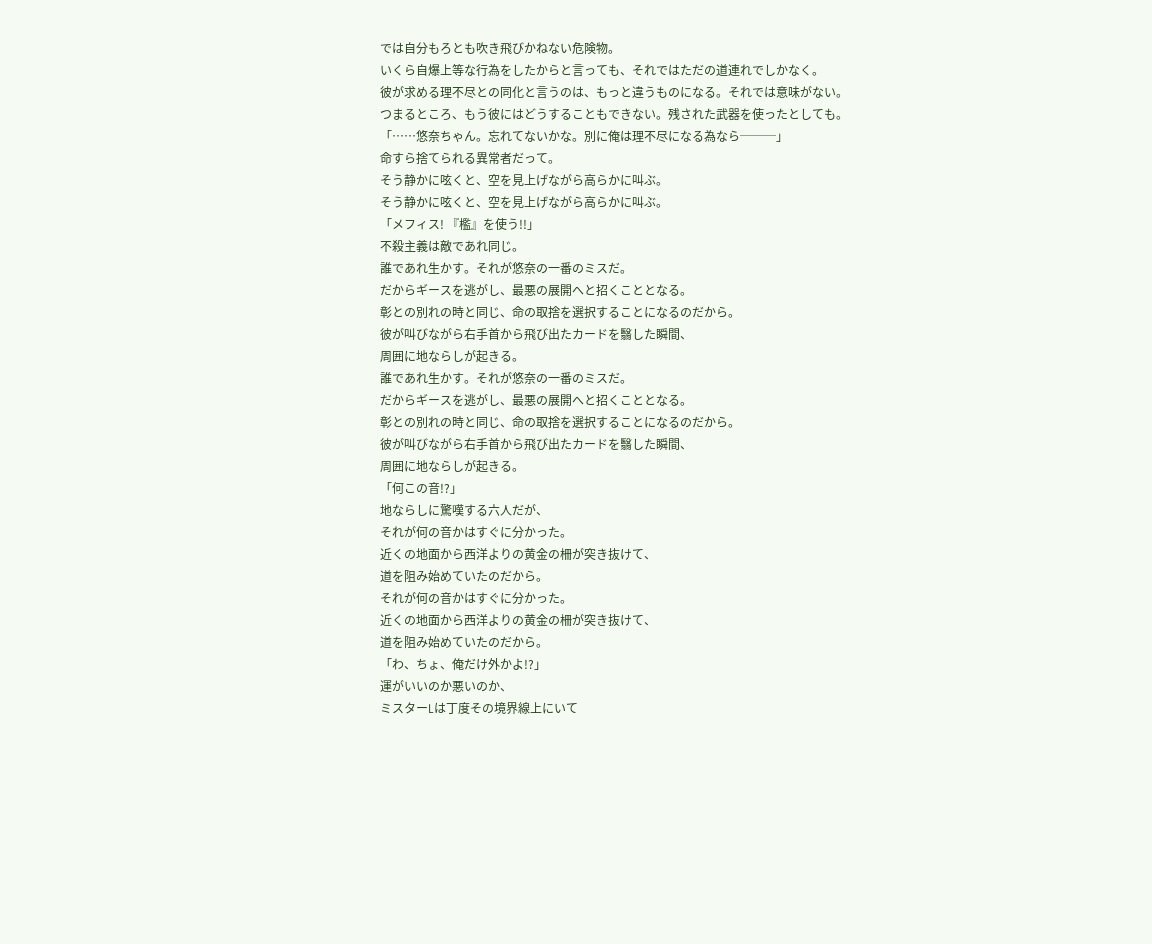では自分もろとも吹き飛びかねない危険物。
いくら自爆上等な行為をしたからと言っても、それではただの道連れでしかなく。
彼が求める理不尽との同化と言うのは、もっと違うものになる。それでは意味がない。
つまるところ、もう彼にはどうすることもできない。残された武器を使ったとしても。
「……悠奈ちゃん。忘れてないかな。別に俺は理不尽になる為なら───」
命すら捨てられる異常者だって。
そう静かに呟くと、空を見上げながら高らかに叫ぶ。
そう静かに呟くと、空を見上げながら高らかに叫ぶ。
「メフィス! 『檻』を使う!!」
不殺主義は敵であれ同じ。
誰であれ生かす。それが悠奈の一番のミスだ。
だからギースを逃がし、最悪の展開へと招くこととなる。
彰との別れの時と同じ、命の取捨を選択することになるのだから。
彼が叫びながら右手首から飛び出たカードを翳した瞬間、
周囲に地ならしが起きる。
誰であれ生かす。それが悠奈の一番のミスだ。
だからギースを逃がし、最悪の展開へと招くこととなる。
彰との別れの時と同じ、命の取捨を選択することになるのだから。
彼が叫びながら右手首から飛び出たカードを翳した瞬間、
周囲に地ならしが起きる。
「何この音!?」
地ならしに驚嘆する六人だが、
それが何の音かはすぐに分かった。
近くの地面から西洋よりの黄金の柵が突き抜けて、
道を阻み始めていたのだから。
それが何の音かはすぐに分かった。
近くの地面から西洋よりの黄金の柵が突き抜けて、
道を阻み始めていたのだから。
「わ、ちょ、俺だけ外かよ!?」
運がいいのか悪いのか、
ミスターLは丁度その境界線上にいて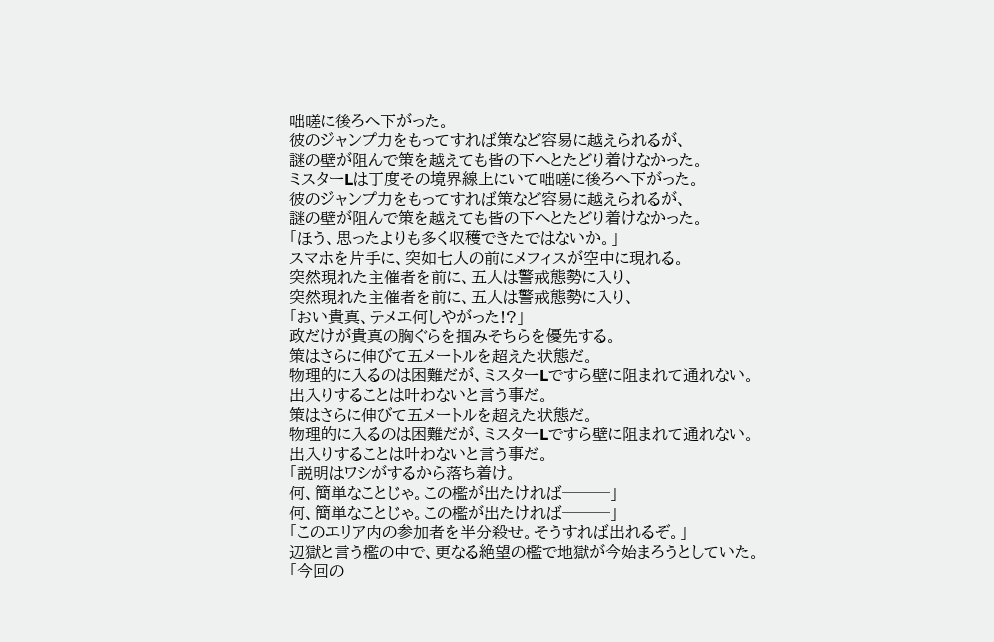咄嗟に後ろへ下がった。
彼のジャンプ力をもってすれば策など容易に越えられるが、
謎の壁が阻んで策を越えても皆の下へとたどり着けなかった。
ミスターLは丁度その境界線上にいて咄嗟に後ろへ下がった。
彼のジャンプ力をもってすれば策など容易に越えられるが、
謎の壁が阻んで策を越えても皆の下へとたどり着けなかった。
「ほう、思ったよりも多く収穫できたではないか。」
スマホを片手に、突如七人の前にメフィスが空中に現れる。
突然現れた主催者を前に、五人は警戒態勢に入り、
突然現れた主催者を前に、五人は警戒態勢に入り、
「おい貴真、テメエ何しやがった!?」
政だけが貴真の胸ぐらを掴みそちらを優先する。
策はさらに伸びて五メートルを超えた状態だ。
物理的に入るのは困難だが、ミスターLですら壁に阻まれて通れない。
出入りすることは叶わないと言う事だ。
策はさらに伸びて五メートルを超えた状態だ。
物理的に入るのは困難だが、ミスターLですら壁に阻まれて通れない。
出入りすることは叶わないと言う事だ。
「説明はワシがするから落ち着け。
何、簡単なことじゃ。この檻が出たければ───」
何、簡単なことじゃ。この檻が出たければ───」
「このエリア内の参加者を半分殺せ。そうすれば出れるぞ。」
辺獄と言う檻の中で、更なる絶望の檻で地獄が今始まろうとしていた。
「今回の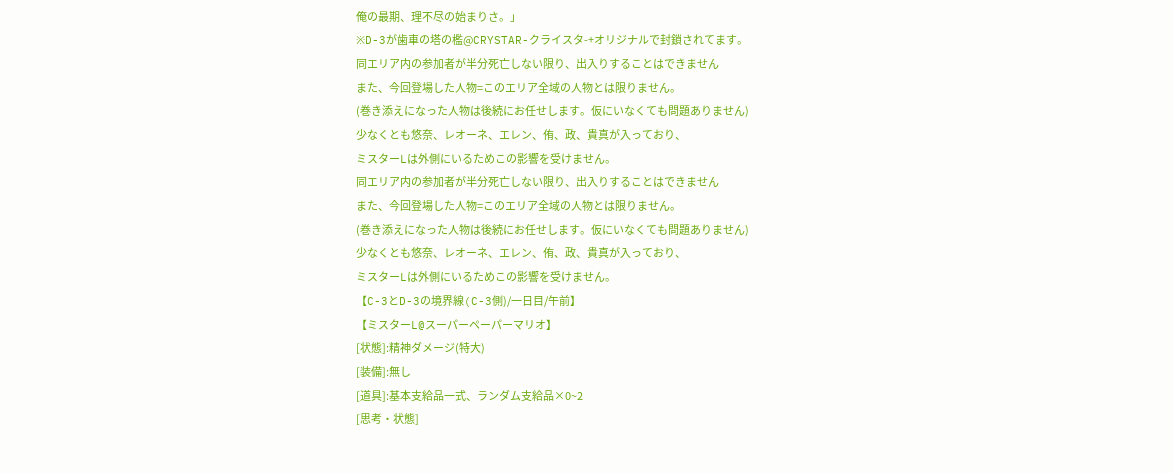俺の最期、理不尽の始まりさ。」
※D-3が歯車の塔の檻@CRYSTAR-クライスタ-+オリジナルで封鎖されてます。
同エリア内の参加者が半分死亡しない限り、出入りすることはできません
また、今回登場した人物=このエリア全域の人物とは限りません。
(巻き添えになった人物は後続にお任せします。仮にいなくても問題ありません)
少なくとも悠奈、レオーネ、エレン、侑、政、貴真が入っており、
ミスターLは外側にいるためこの影響を受けません。
同エリア内の参加者が半分死亡しない限り、出入りすることはできません
また、今回登場した人物=このエリア全域の人物とは限りません。
(巻き添えになった人物は後続にお任せします。仮にいなくても問題ありません)
少なくとも悠奈、レオーネ、エレン、侑、政、貴真が入っており、
ミスターLは外側にいるためこの影響を受けません。
【C-3とD-3の境界線(C-3側)/一日目/午前】
【ミスターL@スーパーペーパーマリオ】
[状態]:精神ダメージ(特大)
[装備]:無し
[道具]:基本支給品一式、ランダム支給品×0~2
[思考・状態]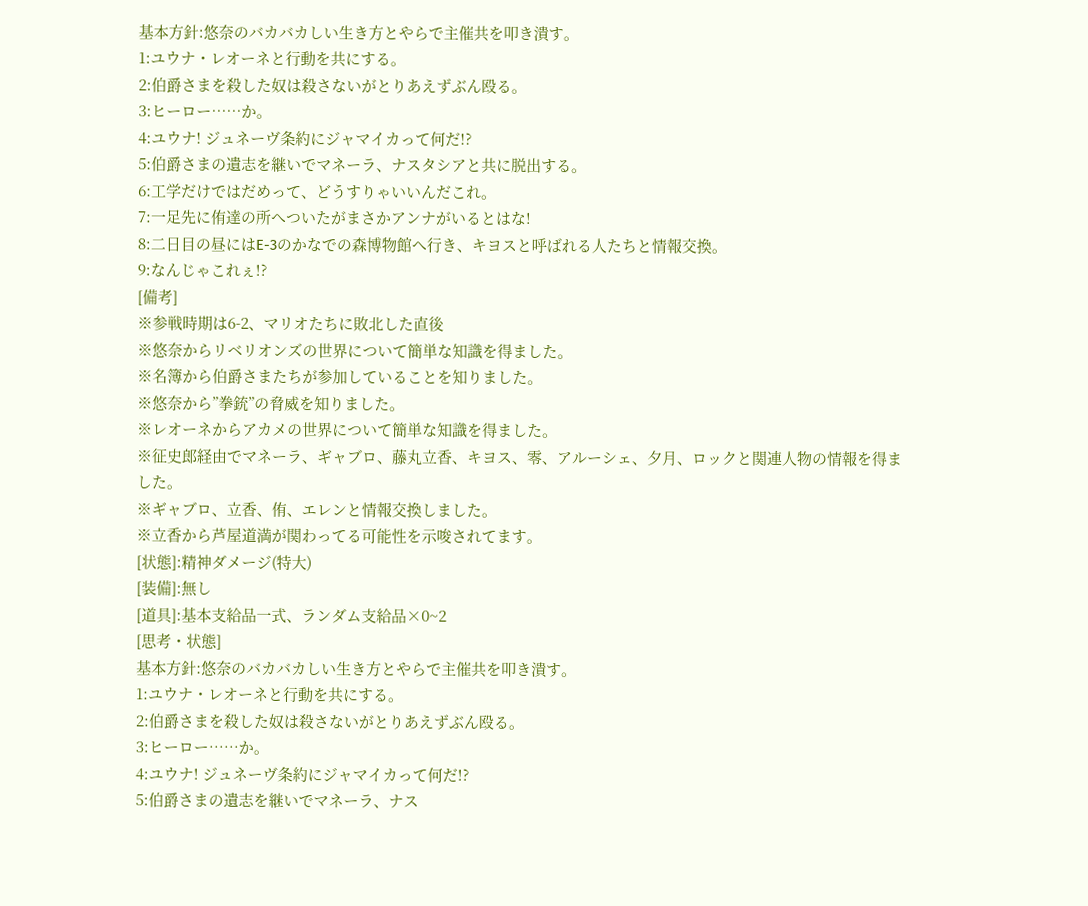基本方針:悠奈のバカバカしい生き方とやらで主催共を叩き潰す。
1:ユウナ・レオーネと行動を共にする。
2:伯爵さまを殺した奴は殺さないがとりあえずぶん殴る。
3:ヒーロー……か。
4:ユウナ! ジュネーヴ条約にジャマイカって何だ!?
5:伯爵さまの遺志を継いでマネーラ、ナスタシアと共に脱出する。
6:工学だけではだめって、どうすりゃいいんだこれ。
7:一足先に侑達の所へついたがまさかアンナがいるとはな!
8:二日目の昼にはE-3のかなでの森博物館へ行き、キヨスと呼ばれる人たちと情報交換。
9:なんじゃこれぇ!?
[備考]
※参戦時期は6-2、マリオたちに敗北した直後
※悠奈からリベリオンズの世界について簡単な知識を得ました。
※名簿から伯爵さまたちが参加していることを知りました。
※悠奈から”拳銃”の脅威を知りました。
※レオーネからアカメの世界について簡単な知識を得ました。
※征史郎経由でマネーラ、ギャブロ、藤丸立香、キヨス、零、アルーシェ、夕月、ロックと関連人物の情報を得ました。
※ギャブロ、立香、侑、エレンと情報交換しました。
※立香から芦屋道満が関わってる可能性を示唆されてます。
[状態]:精神ダメージ(特大)
[装備]:無し
[道具]:基本支給品一式、ランダム支給品×0~2
[思考・状態]
基本方針:悠奈のバカバカしい生き方とやらで主催共を叩き潰す。
1:ユウナ・レオーネと行動を共にする。
2:伯爵さまを殺した奴は殺さないがとりあえずぶん殴る。
3:ヒーロー……か。
4:ユウナ! ジュネーヴ条約にジャマイカって何だ!?
5:伯爵さまの遺志を継いでマネーラ、ナス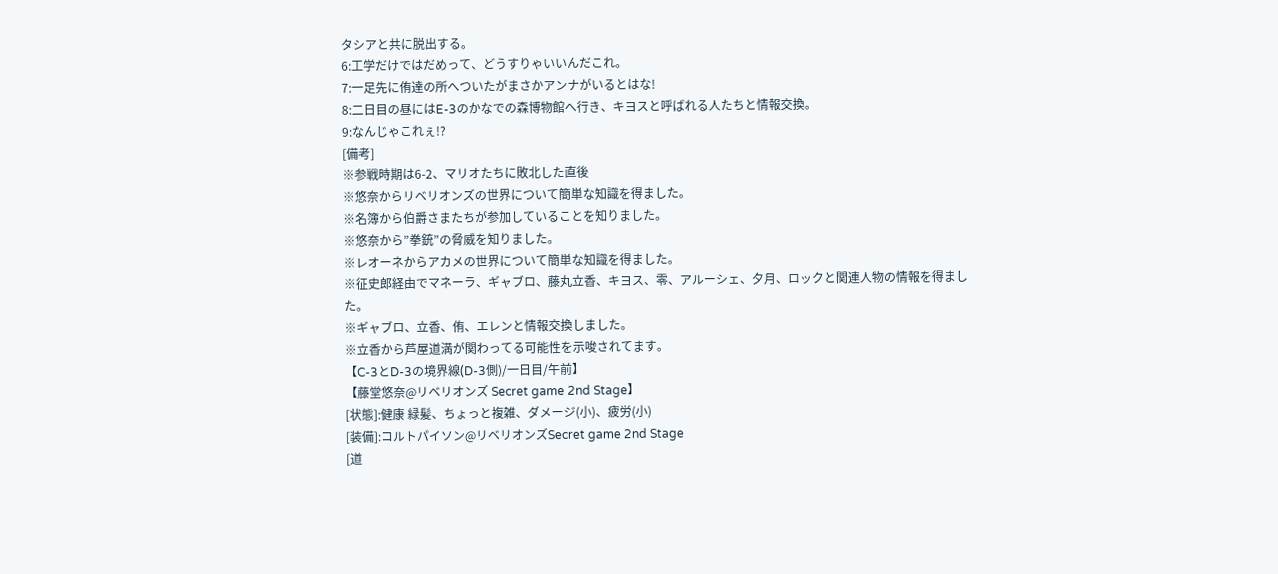タシアと共に脱出する。
6:工学だけではだめって、どうすりゃいいんだこれ。
7:一足先に侑達の所へついたがまさかアンナがいるとはな!
8:二日目の昼にはE-3のかなでの森博物館へ行き、キヨスと呼ばれる人たちと情報交換。
9:なんじゃこれぇ!?
[備考]
※参戦時期は6-2、マリオたちに敗北した直後
※悠奈からリベリオンズの世界について簡単な知識を得ました。
※名簿から伯爵さまたちが参加していることを知りました。
※悠奈から”拳銃”の脅威を知りました。
※レオーネからアカメの世界について簡単な知識を得ました。
※征史郎経由でマネーラ、ギャブロ、藤丸立香、キヨス、零、アルーシェ、夕月、ロックと関連人物の情報を得ました。
※ギャブロ、立香、侑、エレンと情報交換しました。
※立香から芦屋道満が関わってる可能性を示唆されてます。
【C-3とD-3の境界線(D-3側)/一日目/午前】
【藤堂悠奈@リベリオンズ Secret game 2nd Stage】
[状態]:健康 緑髪、ちょっと複雑、ダメージ(小)、疲労(小)
[装備]:コルトパイソン@リベリオンズSecret game 2nd Stage
[道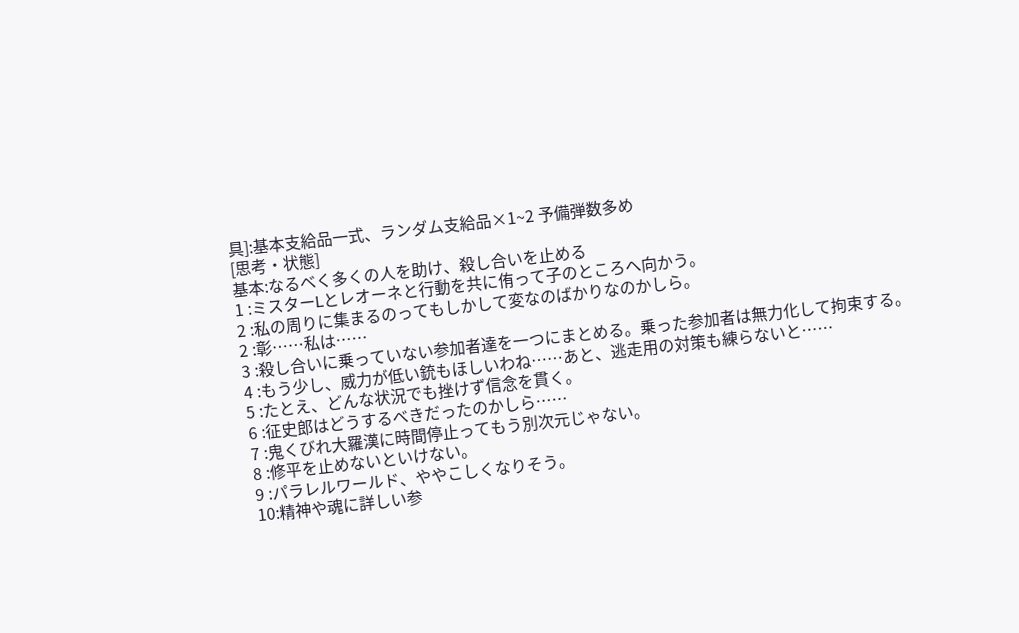具]:基本支給品一式、ランダム支給品×1~2 予備弾数多め
[思考・状態]
基本:なるべく多くの人を助け、殺し合いを止める
1 :ミスターLとレオーネと行動を共に侑って子のところへ向かう。
2 :私の周りに集まるのってもしかして変なのばかりなのかしら。
2 :彰……私は……
3 :殺し合いに乗っていない参加者達を一つにまとめる。乗った参加者は無力化して拘束する。
4 :もう少し、威力が低い銃もほしいわね……あと、逃走用の対策も練らないと……
5 :たとえ、どんな状況でも挫けず信念を貫く。
6 :征史郎はどうするべきだったのかしら……
7 :鬼くびれ大羅漢に時間停止ってもう別次元じゃない。
8 :修平を止めないといけない。
9 :パラレルワールド、ややこしくなりそう。
10:精神や魂に詳しい参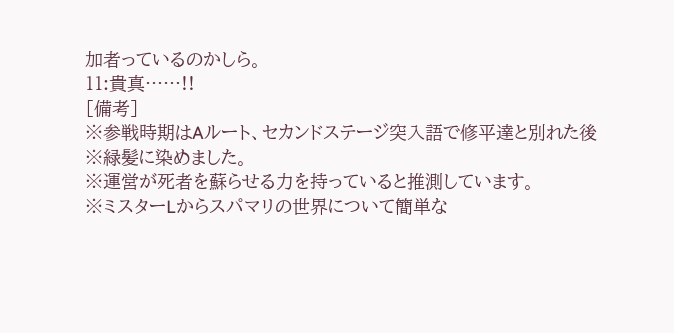加者っているのかしら。
11:貴真……!!
[備考]
※参戦時期はAルート、セカンドステージ突入語で修平達と別れた後
※緑髪に染めました。
※運営が死者を蘇らせる力を持っていると推測しています。
※ミスターLからスパマリの世界について簡単な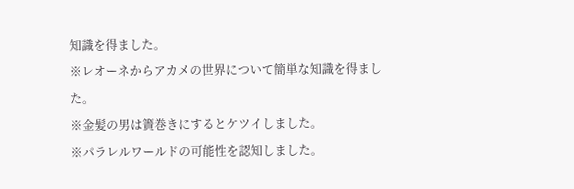知識を得ました。
※レオーネからアカメの世界について簡単な知識を得ました。
※金髪の男は簀巻きにするとケツイしました。
※パラレルワールドの可能性を認知しました。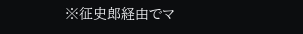※征史郎経由でマ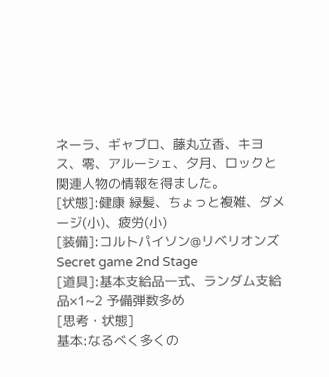ネーラ、ギャブロ、藤丸立香、キヨス、零、アルーシェ、夕月、ロックと関連人物の情報を得ました。
[状態]:健康 緑髪、ちょっと複雑、ダメージ(小)、疲労(小)
[装備]:コルトパイソン@リベリオンズSecret game 2nd Stage
[道具]:基本支給品一式、ランダム支給品×1~2 予備弾数多め
[思考・状態]
基本:なるべく多くの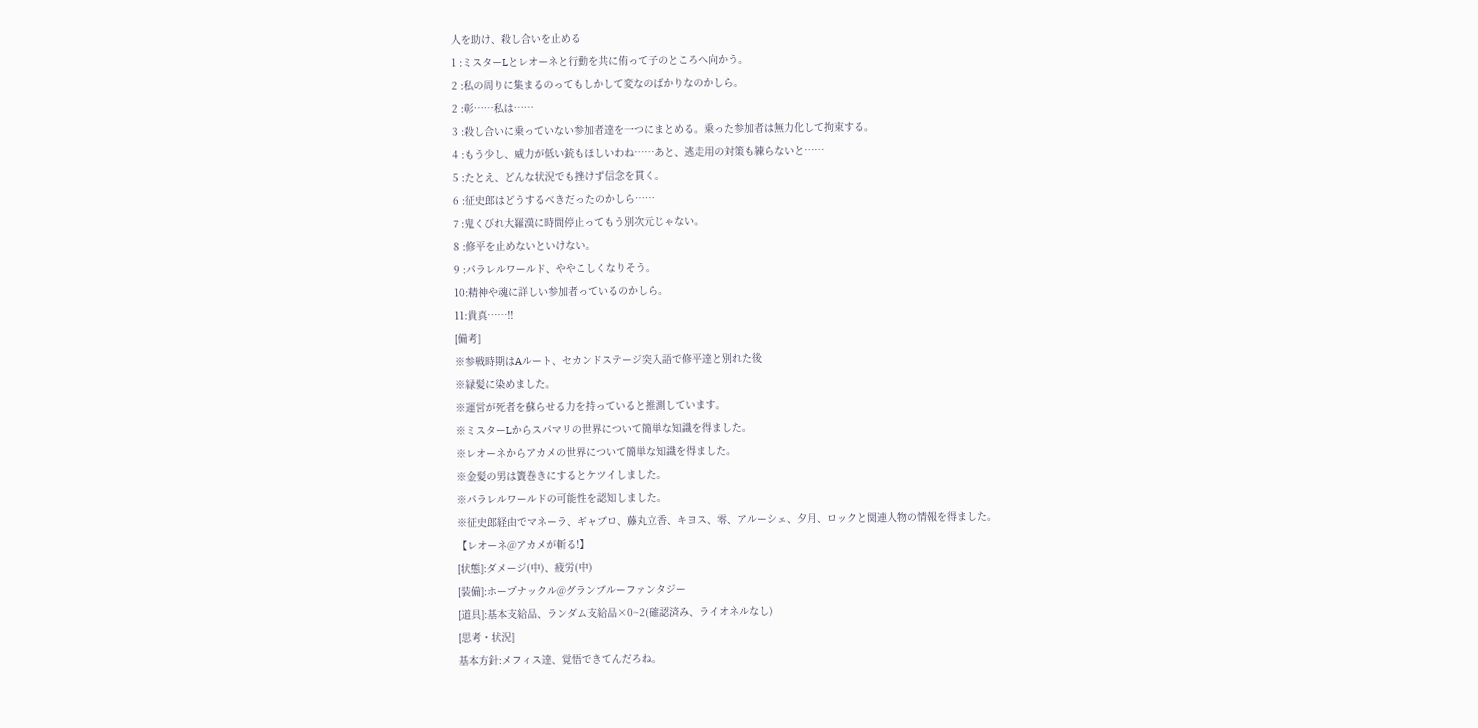人を助け、殺し合いを止める
1 :ミスターLとレオーネと行動を共に侑って子のところへ向かう。
2 :私の周りに集まるのってもしかして変なのばかりなのかしら。
2 :彰……私は……
3 :殺し合いに乗っていない参加者達を一つにまとめる。乗った参加者は無力化して拘束する。
4 :もう少し、威力が低い銃もほしいわね……あと、逃走用の対策も練らないと……
5 :たとえ、どんな状況でも挫けず信念を貫く。
6 :征史郎はどうするべきだったのかしら……
7 :鬼くびれ大羅漢に時間停止ってもう別次元じゃない。
8 :修平を止めないといけない。
9 :パラレルワールド、ややこしくなりそう。
10:精神や魂に詳しい参加者っているのかしら。
11:貴真……!!
[備考]
※参戦時期はAルート、セカンドステージ突入語で修平達と別れた後
※緑髪に染めました。
※運営が死者を蘇らせる力を持っていると推測しています。
※ミスターLからスパマリの世界について簡単な知識を得ました。
※レオーネからアカメの世界について簡単な知識を得ました。
※金髪の男は簀巻きにするとケツイしました。
※パラレルワールドの可能性を認知しました。
※征史郎経由でマネーラ、ギャブロ、藤丸立香、キヨス、零、アルーシェ、夕月、ロックと関連人物の情報を得ました。
【レオーネ@アカメが斬る!】
[状態]:ダメージ(中)、疲労(中)
[装備]:ホープナックル@グランブルーファンタジー
[道具]:基本支給品、ランダム支給品×0~2(確認済み、ライオネルなし)
[思考・状況]
基本方針:メフィス達、覚悟できてんだろね。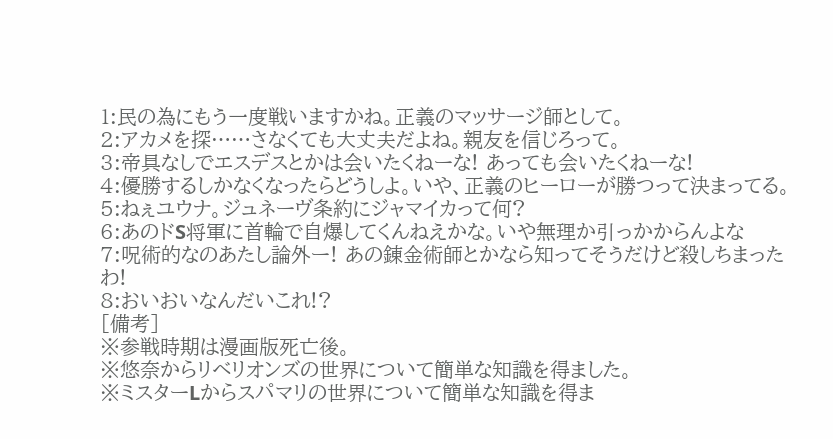1:民の為にもう一度戦いますかね。正義のマッサージ師として。
2:アカメを探……さなくても大丈夫だよね。親友を信じろって。
3:帝具なしでエスデスとかは会いたくねーな! あっても会いたくねーな!
4:優勝するしかなくなったらどうしよ。いや、正義のヒーローが勝つって決まってる。
5:ねぇユウナ。ジュネーヴ条約にジャマイカって何?
6:あのドS将軍に首輪で自爆してくんねえかな。いや無理か引っかからんよな
7:呪術的なのあたし論外ー! あの錬金術師とかなら知ってそうだけど殺しちまったわ!
8:おいおいなんだいこれ!?
[備考]
※参戦時期は漫画版死亡後。
※悠奈からリベリオンズの世界について簡単な知識を得ました。
※ミスターLからスパマリの世界について簡単な知識を得ま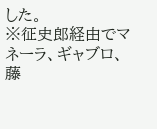した。
※征史郎経由でマネーラ、ギャブロ、藤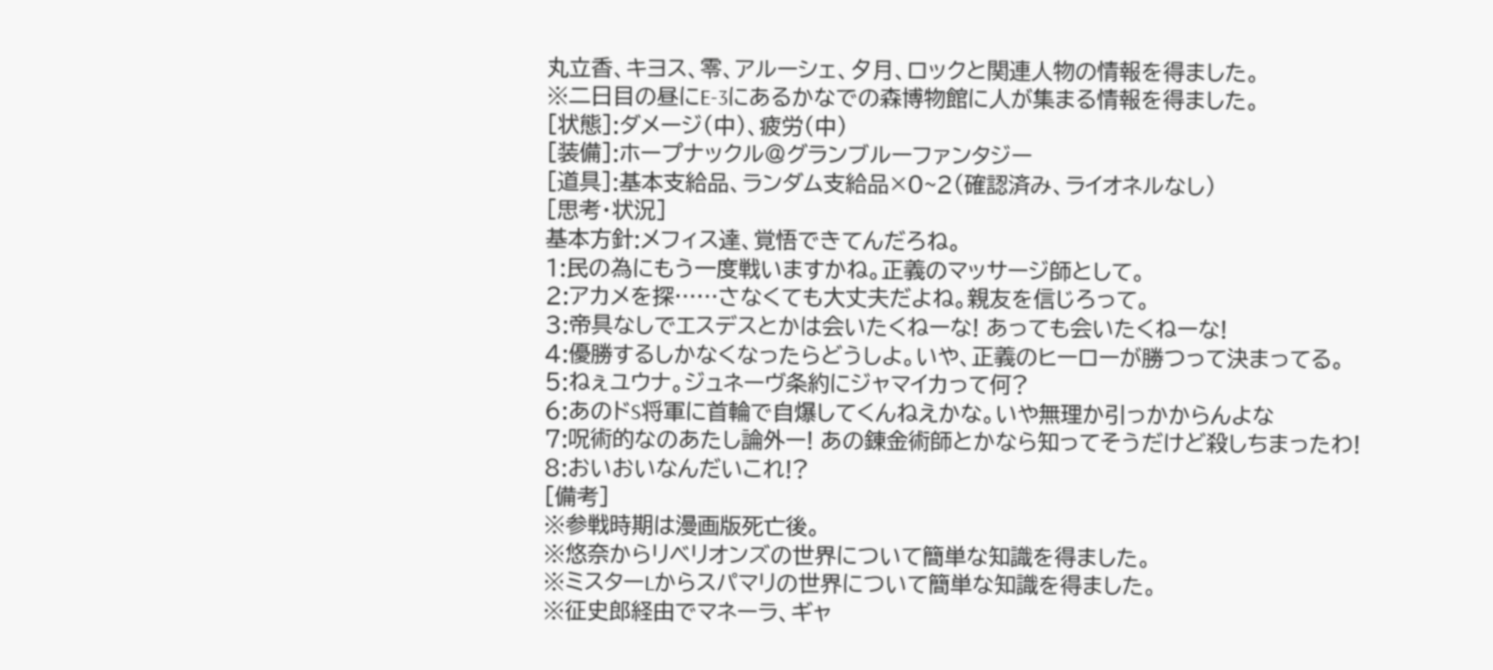丸立香、キヨス、零、アルーシェ、夕月、ロックと関連人物の情報を得ました。
※二日目の昼にE-3にあるかなでの森博物館に人が集まる情報を得ました。
[状態]:ダメージ(中)、疲労(中)
[装備]:ホープナックル@グランブルーファンタジー
[道具]:基本支給品、ランダム支給品×0~2(確認済み、ライオネルなし)
[思考・状況]
基本方針:メフィス達、覚悟できてんだろね。
1:民の為にもう一度戦いますかね。正義のマッサージ師として。
2:アカメを探……さなくても大丈夫だよね。親友を信じろって。
3:帝具なしでエスデスとかは会いたくねーな! あっても会いたくねーな!
4:優勝するしかなくなったらどうしよ。いや、正義のヒーローが勝つって決まってる。
5:ねぇユウナ。ジュネーヴ条約にジャマイカって何?
6:あのドS将軍に首輪で自爆してくんねえかな。いや無理か引っかからんよな
7:呪術的なのあたし論外ー! あの錬金術師とかなら知ってそうだけど殺しちまったわ!
8:おいおいなんだいこれ!?
[備考]
※参戦時期は漫画版死亡後。
※悠奈からリベリオンズの世界について簡単な知識を得ました。
※ミスターLからスパマリの世界について簡単な知識を得ました。
※征史郎経由でマネーラ、ギャ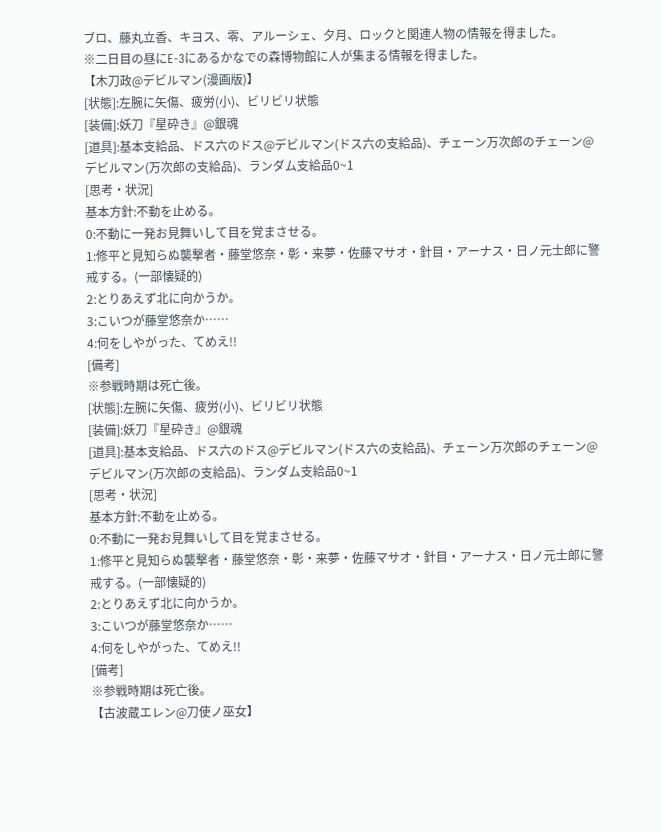ブロ、藤丸立香、キヨス、零、アルーシェ、夕月、ロックと関連人物の情報を得ました。
※二日目の昼にE-3にあるかなでの森博物館に人が集まる情報を得ました。
【木刀政@デビルマン(漫画版)】
[状態]:左腕に矢傷、疲労(小)、ビリビリ状態
[装備]:妖刀『星砕き』@銀魂
[道具]:基本支給品、ドス六のドス@デビルマン(ドス六の支給品)、チェーン万次郎のチェーン@デビルマン(万次郎の支給品)、ランダム支給品0~1
[思考・状況]
基本方針:不動を止める。
0:不動に一発お見舞いして目を覚まさせる。
1:修平と見知らぬ襲撃者・藤堂悠奈・彰・来夢・佐藤マサオ・針目・アーナス・日ノ元士郎に警戒する。(一部懐疑的)
2:とりあえず北に向かうか。
3:こいつが藤堂悠奈か……
4:何をしやがった、てめえ!!
[備考]
※参戦時期は死亡後。
[状態]:左腕に矢傷、疲労(小)、ビリビリ状態
[装備]:妖刀『星砕き』@銀魂
[道具]:基本支給品、ドス六のドス@デビルマン(ドス六の支給品)、チェーン万次郎のチェーン@デビルマン(万次郎の支給品)、ランダム支給品0~1
[思考・状況]
基本方針:不動を止める。
0:不動に一発お見舞いして目を覚まさせる。
1:修平と見知らぬ襲撃者・藤堂悠奈・彰・来夢・佐藤マサオ・針目・アーナス・日ノ元士郎に警戒する。(一部懐疑的)
2:とりあえず北に向かうか。
3:こいつが藤堂悠奈か……
4:何をしやがった、てめえ!!
[備考]
※参戦時期は死亡後。
【古波蔵エレン@刀使ノ巫女】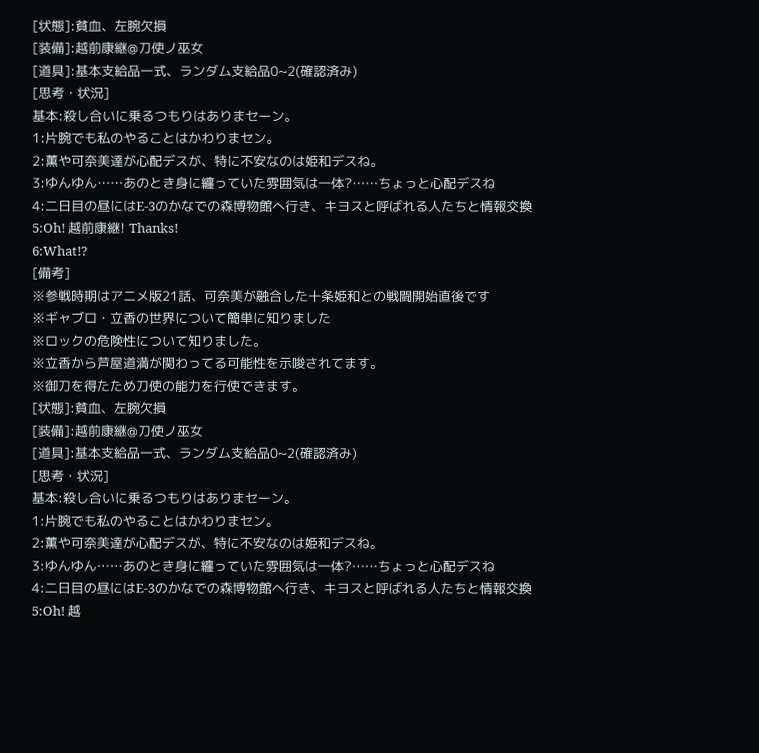[状態]:貧血、左腕欠損
[装備]:越前康継@刀使ノ巫女
[道具]:基本支給品一式、ランダム支給品0~2(確認済み)
[思考・状況]
基本:殺し合いに乗るつもりはありまセーン。
1:片腕でも私のやることはかわりまセン。
2:薫や可奈美達が心配デスが、特に不安なのは姫和デスね。
3:ゆんゆん……あのとき身に纏っていた雰囲気は一体?……ちょっと心配デスね
4:二日目の昼にはE-3のかなでの森博物館へ行き、キヨスと呼ばれる人たちと情報交換
5:Oh! 越前康継! Thanks!
6:What!?
[備考]
※参戦時期はアニメ版21話、可奈美が融合した十条姫和との戦闘開始直後です
※ギャブロ・立香の世界について簡単に知りました
※ロックの危険性について知りました。
※立香から芦屋道満が関わってる可能性を示唆されてます。
※御刀を得たため刀使の能力を行使できます。
[状態]:貧血、左腕欠損
[装備]:越前康継@刀使ノ巫女
[道具]:基本支給品一式、ランダム支給品0~2(確認済み)
[思考・状況]
基本:殺し合いに乗るつもりはありまセーン。
1:片腕でも私のやることはかわりまセン。
2:薫や可奈美達が心配デスが、特に不安なのは姫和デスね。
3:ゆんゆん……あのとき身に纏っていた雰囲気は一体?……ちょっと心配デスね
4:二日目の昼にはE-3のかなでの森博物館へ行き、キヨスと呼ばれる人たちと情報交換
5:Oh! 越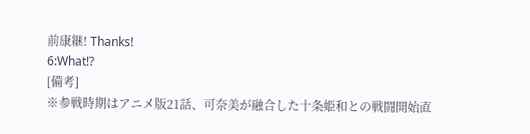前康継! Thanks!
6:What!?
[備考]
※参戦時期はアニメ版21話、可奈美が融合した十条姫和との戦闘開始直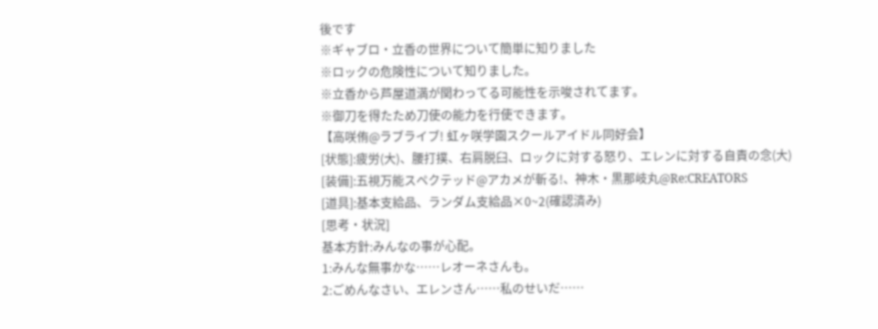後です
※ギャブロ・立香の世界について簡単に知りました
※ロックの危険性について知りました。
※立香から芦屋道満が関わってる可能性を示唆されてます。
※御刀を得たため刀使の能力を行使できます。
【高咲侑@ラブライブ! 虹ヶ咲学園スクールアイドル同好会】
[状態]:疲労(大)、腰打撲、右肩脱臼、ロックに対する怒り、エレンに対する自責の念(大)
[装備]:五視万能スペクテッド@アカメが斬る!、神木・黒那岐丸@Re:CREATORS
[道具]:基本支給品、ランダム支給品×0~2(確認済み)
[思考・状況]
基本方針:みんなの事が心配。
1:みんな無事かな……レオーネさんも。
2:ごめんなさい、エレンさん……私のせいだ……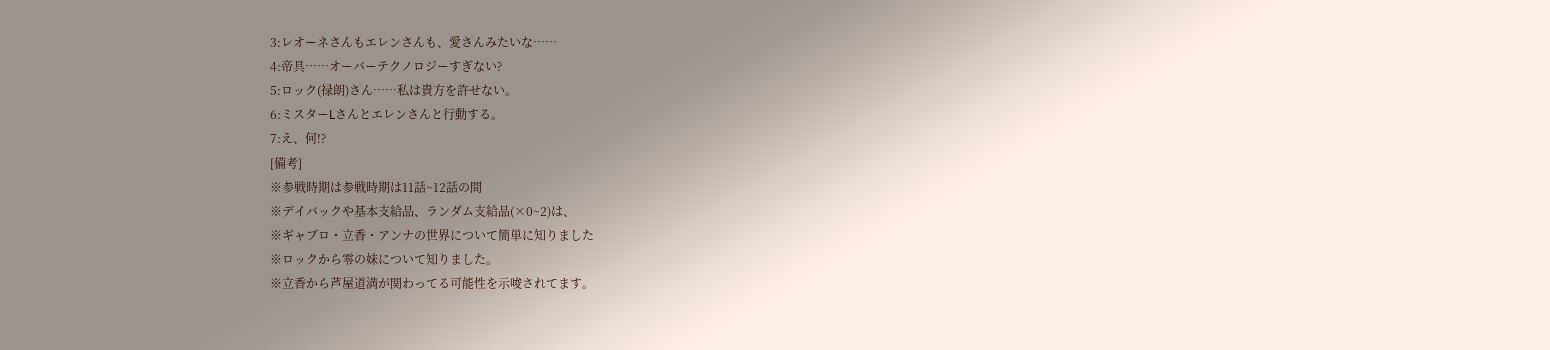3:レオーネさんもエレンさんも、愛さんみたいな……
4:帝具……オーバーテクノロジーすぎない?
5:ロック(禄朗)さん……私は貴方を許せない。
6:ミスターLさんとエレンさんと行動する。
7:え、何!?
[備考]
※参戦時期は参戦時期は11話~12話の間
※デイバックや基本支給品、ランダム支給品(×0~2)は、
※ギャブロ・立香・アンナの世界について簡単に知りました
※ロックから零の妹について知りました。
※立香から芦屋道満が関わってる可能性を示唆されてます。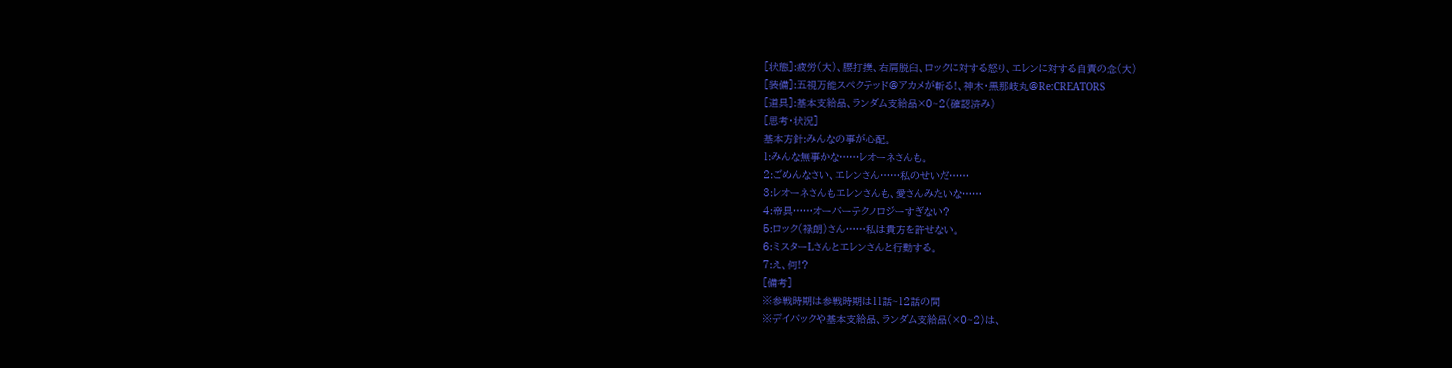[状態]:疲労(大)、腰打撲、右肩脱臼、ロックに対する怒り、エレンに対する自責の念(大)
[装備]:五視万能スペクテッド@アカメが斬る!、神木・黒那岐丸@Re:CREATORS
[道具]:基本支給品、ランダム支給品×0~2(確認済み)
[思考・状況]
基本方針:みんなの事が心配。
1:みんな無事かな……レオーネさんも。
2:ごめんなさい、エレンさん……私のせいだ……
3:レオーネさんもエレンさんも、愛さんみたいな……
4:帝具……オーバーテクノロジーすぎない?
5:ロック(禄朗)さん……私は貴方を許せない。
6:ミスターLさんとエレンさんと行動する。
7:え、何!?
[備考]
※参戦時期は参戦時期は11話~12話の間
※デイバックや基本支給品、ランダム支給品(×0~2)は、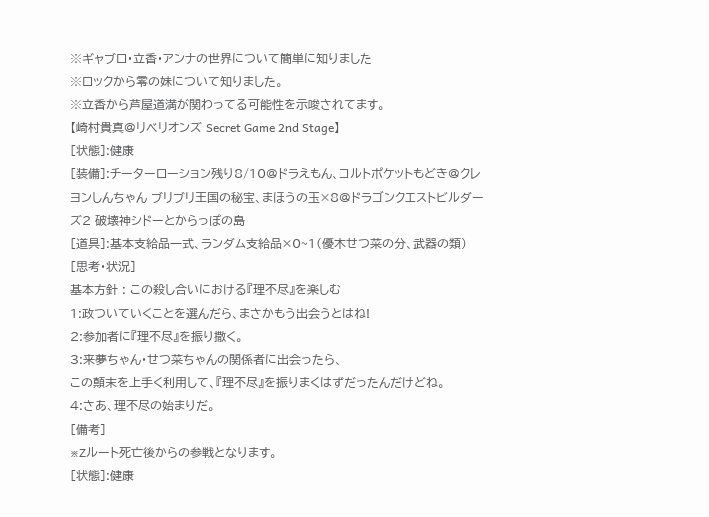※ギャブロ・立香・アンナの世界について簡単に知りました
※ロックから零の妹について知りました。
※立香から芦屋道満が関わってる可能性を示唆されてます。
【崎村貴真@リベリオンズ Secret Game 2nd Stage】
[状態]:健康
[装備]:チーターローション残り8/10@ドラえもん、コルトポケットもどき@クレヨンしんちゃん ブリブリ王国の秘宝、まほうの玉×8@ドラゴンクエストビルダーズ2 破壊神シドーとからっぽの島
[道具]:基本支給品一式、ランダム支給品×0~1(優木せつ菜の分、武器の類)
[思考・状況]
基本方針 : この殺し合いにおける『理不尽』を楽しむ
1:政ついていくことを選んだら、まさかもう出会うとはね!
2:参加者に『理不尽』を振り撒く。
3:来夢ちゃん・せつ菜ちゃんの関係者に出会ったら、
この顛末を上手く利用して、『理不尽』を振りまくはずだったんだけどね。
4:さあ、理不尽の始まりだ。
[備考]
※Zルート死亡後からの参戦となります。
[状態]:健康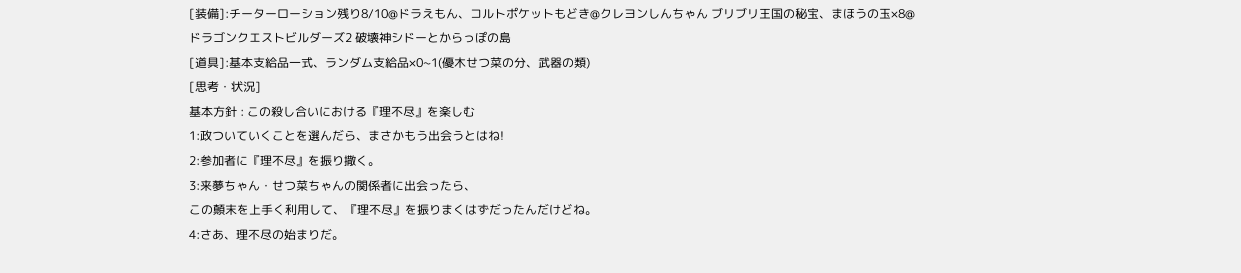[装備]:チーターローション残り8/10@ドラえもん、コルトポケットもどき@クレヨンしんちゃん ブリブリ王国の秘宝、まほうの玉×8@ドラゴンクエストビルダーズ2 破壊神シドーとからっぽの島
[道具]:基本支給品一式、ランダム支給品×0~1(優木せつ菜の分、武器の類)
[思考・状況]
基本方針 : この殺し合いにおける『理不尽』を楽しむ
1:政ついていくことを選んだら、まさかもう出会うとはね!
2:参加者に『理不尽』を振り撒く。
3:来夢ちゃん・せつ菜ちゃんの関係者に出会ったら、
この顛末を上手く利用して、『理不尽』を振りまくはずだったんだけどね。
4:さあ、理不尽の始まりだ。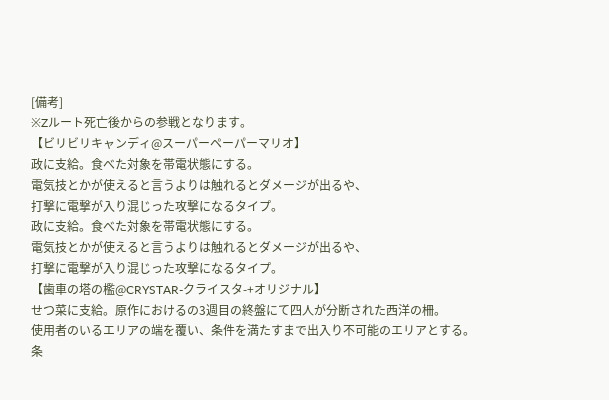[備考]
※Zルート死亡後からの参戦となります。
【ビリビリキャンディ@スーパーペーパーマリオ】
政に支給。食べた対象を帯電状態にする。
電気技とかが使えると言うよりは触れるとダメージが出るや、
打撃に電撃が入り混じった攻撃になるタイプ。
政に支給。食べた対象を帯電状態にする。
電気技とかが使えると言うよりは触れるとダメージが出るや、
打撃に電撃が入り混じった攻撃になるタイプ。
【歯車の塔の檻@CRYSTAR-クライスタ-+オリジナル】
せつ菜に支給。原作におけるの3週目の終盤にて四人が分断された西洋の柵。
使用者のいるエリアの端を覆い、条件を満たすまで出入り不可能のエリアとする。
条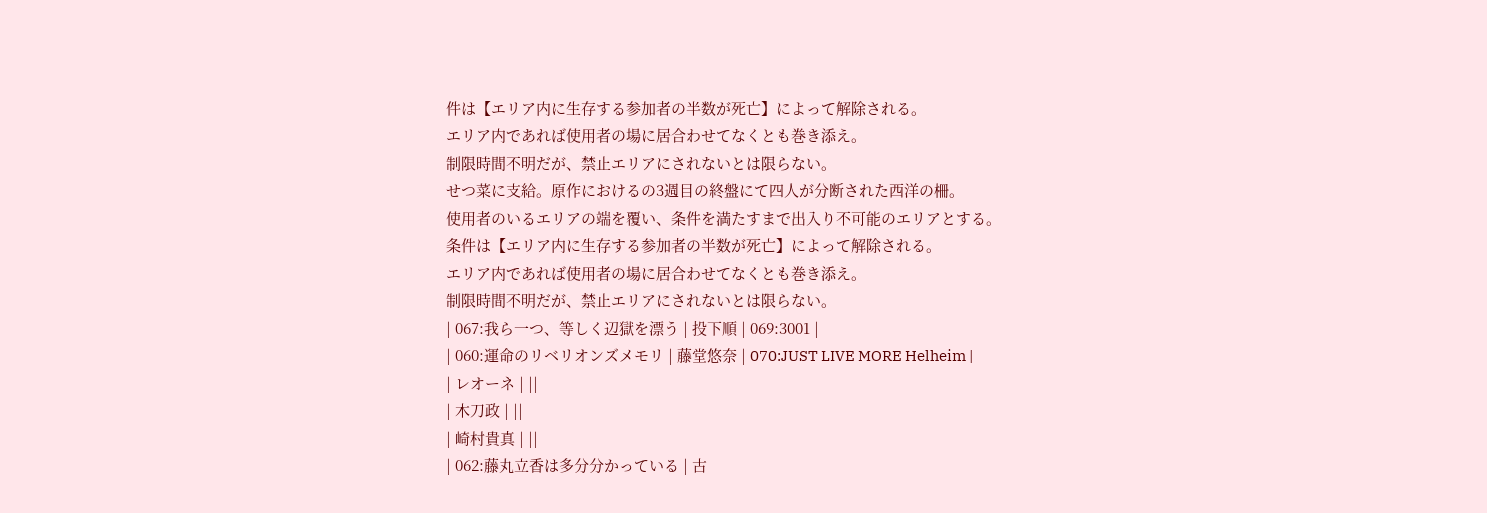件は【エリア内に生存する参加者の半数が死亡】によって解除される。
エリア内であれば使用者の場に居合わせてなくとも巻き添え。
制限時間不明だが、禁止エリアにされないとは限らない。
せつ菜に支給。原作におけるの3週目の終盤にて四人が分断された西洋の柵。
使用者のいるエリアの端を覆い、条件を満たすまで出入り不可能のエリアとする。
条件は【エリア内に生存する参加者の半数が死亡】によって解除される。
エリア内であれば使用者の場に居合わせてなくとも巻き添え。
制限時間不明だが、禁止エリアにされないとは限らない。
| 067:我ら一つ、等しく辺獄を漂う | 投下順 | 069:3001 |
| 060:運命のリベリオンズメモリ | 藤堂悠奈 | 070:JUST LIVE MORE Helheim |
| レオーネ | ||
| 木刀政 | ||
| 崎村貴真 | ||
| 062:藤丸立香は多分分かっている | 古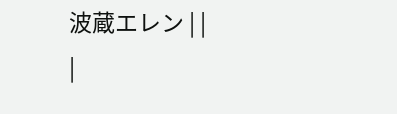波蔵エレン | |
|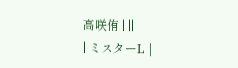高咲侑 | ||
| ミスターL |